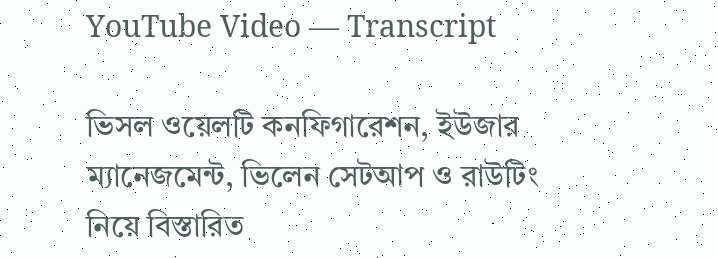YouTube Video — Transcript

ভিসল ওয়েলটি কনফিগারেশন, ইউজার ম্যানেজমেন্ট, ভিলেন সেটআপ ও রাউটিং নিয়ে বিস্তারিত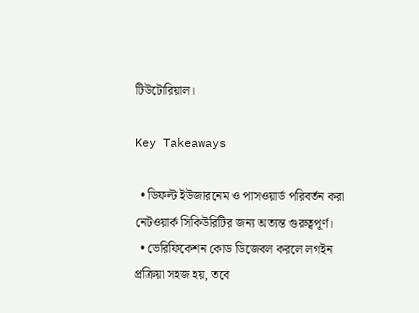টিউটোরিয়াল।

Key Takeaways

  • ডিফল্ট ইউজারনেম ও পাসওয়ার্ড পরিবর্তন করা নেটওয়ার্ক সিকিউরিটির জন্য অত্যন্ত গুরুত্বপূর্ণ।
  • ভেরিফিকেশন কোড ডিজেবল করলে লগইন প্রক্রিয়া সহজ হয়, তবে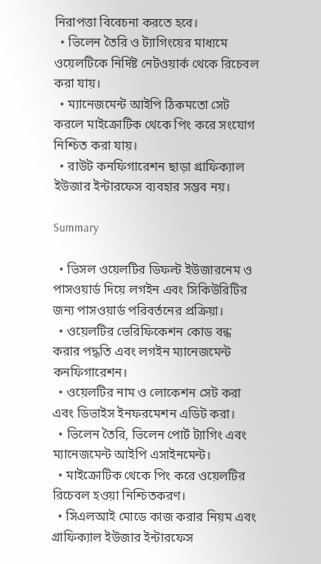নিরাপত্তা বিবেচনা করতে হবে।
  • ভিলেন তৈরি ও ট্যাগিংয়ের মাধ্যমে ওয়েলটিকে নির্দিষ্ট নেটওয়ার্ক থেকে রিচেবল করা যায়।
  • ম্যানেজমেন্ট আইপি ঠিকমতো সেট করলে মাইক্রোটিক থেকে পিং করে সংযোগ নিশ্চিত করা যায়।
  • রাউট কনফিগারেশন ছাড়া গ্রাফিক্যাল ইউজার ইন্টারফেস ব্যবহার সম্ভব নয়।

Summary

  • ভিসল ওয়েলটির ডিফল্ট ইউজারনেম ও পাসওয়ার্ড দিয়ে লগইন এবং সিকিউরিটির জন্য পাসওয়ার্ড পরিবর্তনের প্রক্রিয়া।
  • ওয়েলটির ভেরিফিকেশন কোড বন্ধ করার পদ্ধতি এবং লগইন ম্যানেজমেন্ট কনফিগারেশন।
  • ওয়েলটির নাম ও লোকেশন সেট করা এবং ডিভাইস ইনফরমেশন এডিট করা।
  • ভিলেন তৈরি, ভিলেন পোর্ট ট্যাগিং এবং ম্যানেজমেন্ট আইপি এসাইনমেন্ট।
  • মাইক্রোটিক থেকে পিং করে ওয়েলটির রিচেবল হওয়া নিশ্চিতকরণ।
  • সিএলআই মোডে কাজ করার নিয়ম এবং গ্রাফিক্যাল ইউজার ইন্টারফেস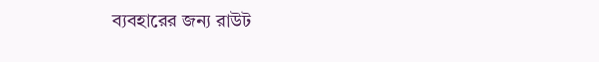ব্যবহারের জন্য রাউট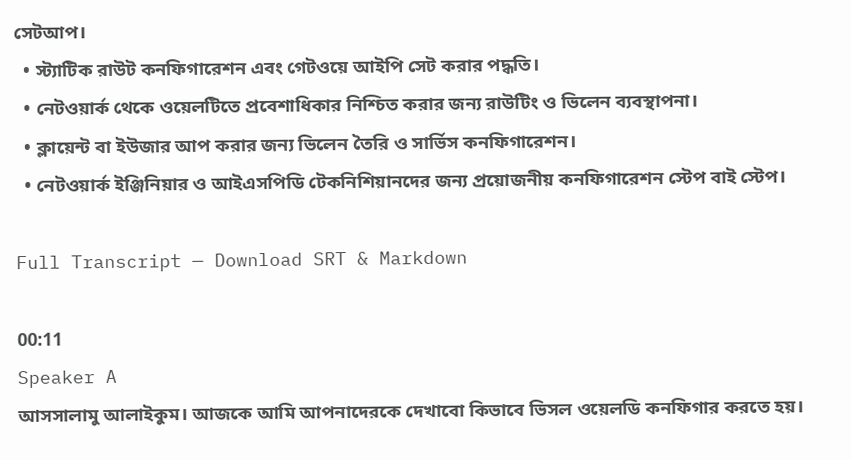সেটআপ।
  • স্ট্যাটিক রাউট কনফিগারেশন এবং গেটওয়ে আইপি সেট করার পদ্ধতি।
  • নেটওয়ার্ক থেকে ওয়েলটিতে প্রবেশাধিকার নিশ্চিত করার জন্য রাউটিং ও ভিলেন ব্যবস্থাপনা।
  • ক্লায়েন্ট বা ইউজার আপ করার জন্য ভিলেন তৈরি ও সার্ভিস কনফিগারেশন।
  • নেটওয়ার্ক ইঞ্জিনিয়ার ও আইএসপিডি টেকনিশিয়ানদের জন্য প্রয়োজনীয় কনফিগারেশন স্টেপ বাই স্টেপ।

Full Transcript — Download SRT & Markdown

00:11
Speaker A
আসসালামু আলাইকুম। আজকে আমি আপনাদেরকে দেখাবো কিভাবে ভিসল ওয়েলডি কনফিগার করতে হয়।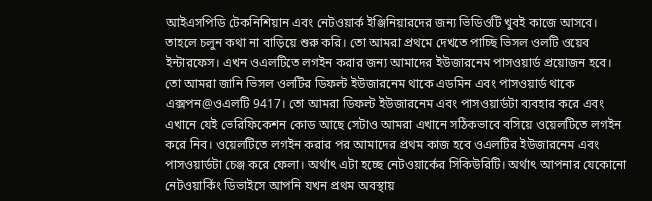আইএসপিডি টেকনিশিয়ান এবং নেটওয়ার্ক ইঞ্জিনিয়ারদের জন্য ভিডিওটি খুবই কাজে আসবে। তাহলে চলুন কথা না বাড়িয়ে শুরু করি। তো আমরা প্রথমে দেখতে পাচ্ছি ভিসল ওলটি ওয়েব ইন্টারফেস। এখন ওএলটিতে লগইন করার জন্য আমাদের ইউজারনেম পাসওয়ার্ড প্রয়োজন হবে। তো আমরা জানি ভিসল ওলটির ডিফল্ট ইউজারনেম থাকে এডমিন এবং পাসওয়ার্ড থাকে এক্সপন@ওএলটি 9417। তো আমরা ডিফল্ট ইউজারনেম এবং পাসওয়ার্ডটা ব্যবহার করে এবং এখানে যেই ভেরিফিকেশন কোড আছে সেটাও আমরা এখানে সঠিকভাবে বসিয়ে ওয়েলটিতে লগইন করে নিব। ওয়েলটিতে লগইন করার পর আমাদের প্রথম কাজ হবে ওএলটির ইউজারনেম এবং পাসওয়ার্ডটা চেঞ্জ করে ফেলা। অর্থাৎ এটা হচ্ছে নেটওয়ার্কের সিকিউরিটি। অর্থাৎ আপনার যেকোনো নেটওয়ার্কিং ডিভাইসে আপনি যখন প্রথম অবস্থায়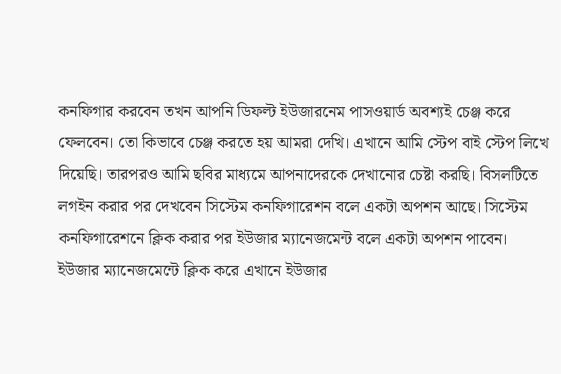কনফিগার করবেন তখন আপনি ডিফল্ট ইউজারনেম পাসওয়ার্ড অবশ্যই চেঞ্জ করে ফেলবেন। তো কিভাবে চেঞ্জ করতে হয় আমরা দেখি। এখানে আমি স্টেপ বাই স্টেপ লিখে দিয়েছি। তারপরও আমি ছবির মাধ্যমে আপনাদেরকে দেখানোর চেষ্টা করছি। বিসলটিতে লগইন করার পর দেখবেন সিস্টেম কনফিগারেশন বলে একটা অপশন আছে। সিস্টেম কনফিগারেশনে ক্লিক করার পর ইউজার ম্যানেজমেন্ট বলে একটা অপশন পাবেন। ইউজার ম্যানেজমেন্টে ক্লিক করে এখানে ইউজার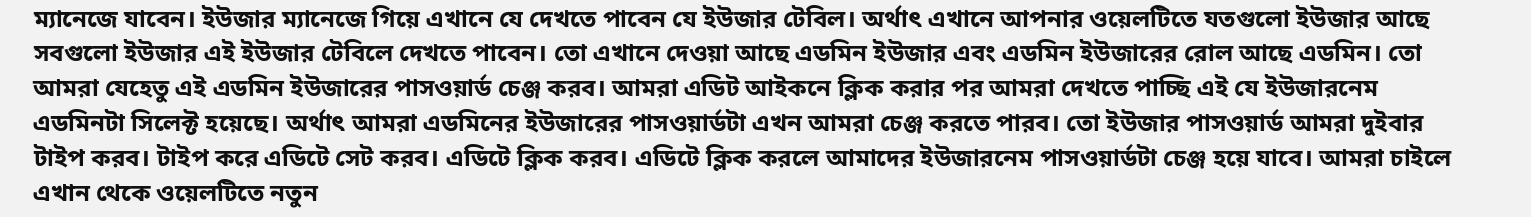ম্যানেজে যাবেন। ইউজার ম্যানেজে গিয়ে এখানে যে দেখতে পাবেন যে ইউজার টেবিল। অর্থাৎ এখানে আপনার ওয়েলটিতে যতগুলো ইউজার আছে সবগুলো ইউজার এই ইউজার টেবিলে দেখতে পাবেন। তো এখানে দেওয়া আছে এডমিন ইউজার এবং এডমিন ইউজারের রোল আছে এডমিন। তো আমরা যেহেতু এই এডমিন ইউজারের পাসওয়ার্ড চেঞ্জ করব। আমরা এডিট আইকনে ক্লিক করার পর আমরা দেখতে পাচ্ছি এই যে ইউজারনেম এডমিনটা সিলেক্ট হয়েছে। অর্থাৎ আমরা এডমিনের ইউজারের পাসওয়ার্ডটা এখন আমরা চেঞ্জ করতে পারব। তো ইউজার পাসওয়ার্ড আমরা দুইবার টাইপ করব। টাইপ করে এডিটে সেট করব। এডিটে ক্লিক করব। এডিটে ক্লিক করলে আমাদের ইউজারনেম পাসওয়ার্ডটা চেঞ্জ হয়ে যাবে। আমরা চাইলে এখান থেকে ওয়েলটিতে নতুন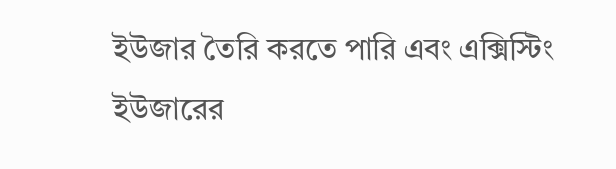ইউজার তৈরি করতে পারি এবং এক্সিস্টিং ইউজারের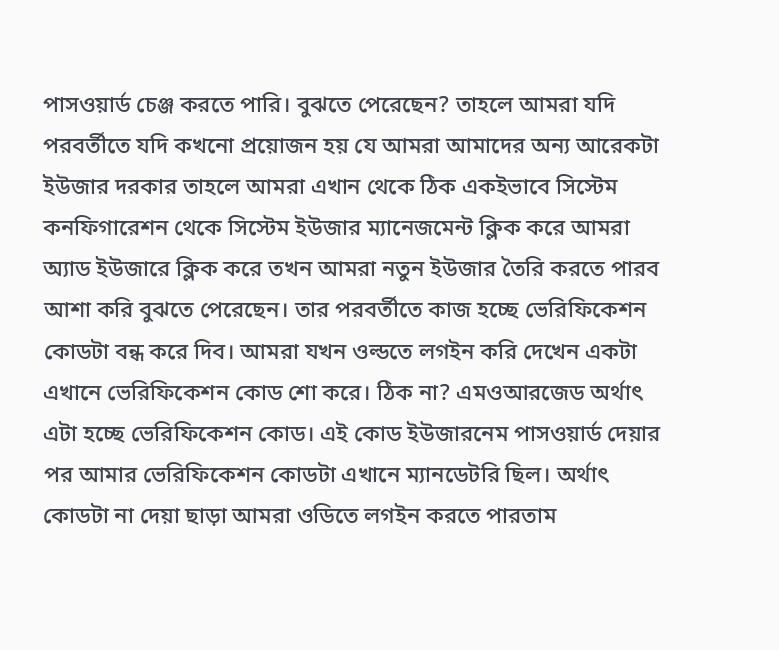পাসওয়ার্ড চেঞ্জ করতে পারি। বুঝতে পেরেছেন? তাহলে আমরা যদি পরবর্তীতে যদি কখনো প্রয়োজন হয় যে আমরা আমাদের অন্য আরেকটা ইউজার দরকার তাহলে আমরা এখান থেকে ঠিক একইভাবে সিস্টেম কনফিগারেশন থেকে সিস্টেম ইউজার ম্যানেজমেন্ট ক্লিক করে আমরা অ্যাড ইউজারে ক্লিক করে তখন আমরা নতুন ইউজার তৈরি করতে পারব আশা করি বুঝতে পেরেছেন। তার পরবর্তীতে কাজ হচ্ছে ভেরিফিকেশন কোডটা বন্ধ করে দিব। আমরা যখন ওল্ডতে লগইন করি দেখেন একটা এখানে ভেরিফিকেশন কোড শো করে। ঠিক না? এমওআরজেড অর্থাৎ এটা হচ্ছে ভেরিফিকেশন কোড। এই কোড ইউজারনেম পাসওয়ার্ড দেয়ার পর আমার ভেরিফিকেশন কোডটা এখানে ম্যানডেটরি ছিল। অর্থাৎ কোডটা না দেয়া ছাড়া আমরা ওডিতে লগইন করতে পারতাম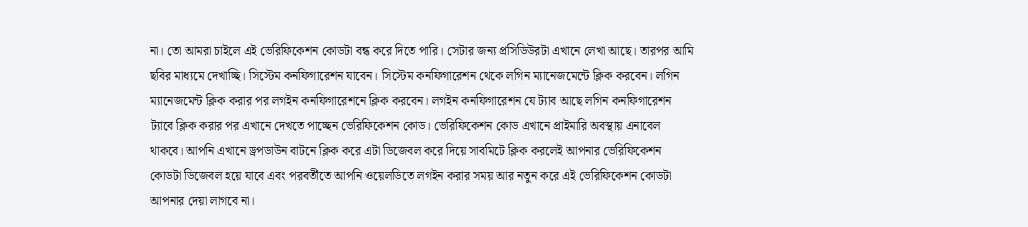না। তো আমরা চাইলে এই ভেরিফিকেশন কোডটা বন্ধ করে দিতে পারি। সেটার জন্য প্রসিডিউরটা এখানে লেখা আছে। তারপর আমি ছবির মাধ্যমে দেখাচ্ছি। সিস্টেম কনফিগারেশন যাবেন। সিস্টেম কনফিগারেশন থেকে লগিন ম্যানেজমেন্টে ক্লিক করবেন। লগিন ম্যানেজমেন্ট ক্লিক করার পর লগইন কনফিগারেশনে ক্লিক করবেন। লগইন কনফিগারেশন যে ট্যাব আছে লগিন কনফিগারেশন ট্যাবে ক্লিক করার পর এখানে দেখতে পাচ্ছেন ভেরিফিকেশন কোড। ভেরিফিকেশন কোড এখানে প্রাইমারি অবস্থায় এনাবেল থাকবে। আপনি এখানে ড্রপডাউন বাটনে ক্লিক করে এটা ডিজেবল করে দিয়ে সাবমিটে ক্লিক করলেই আপনার ভেরিফিকেশন কোডটা ডিজেবল হয়ে যাবে এবং পরবর্তীতে আপনি ওয়েলডিতে লগইন করার সময় আর নতুন করে এই ভেরিফিকেশন কোডটা আপনার দেয়া লাগবে না।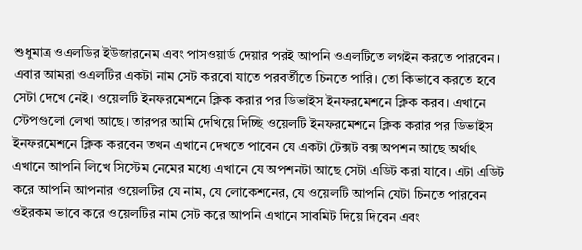শুধুমাত্র ওএলডির ইউজারনেম এবং পাসওয়ার্ড দেয়ার পরই আপনি ওএলটিতে লগইন করতে পারবেন। এবার আমরা ওএলটির একটা নাম সেট করবো যাতে পরবর্তীতে চিনতে পারি। তো কিভাবে করতে হবে সেটা দেখে নেই। ওয়েলটি ইনফরমেশনে ক্লিক করার পর ডিভাইস ইনফরমেশনে ক্লিক করব। এখানে স্টেপগুলো লেখা আছে। তারপর আমি দেখিয়ে দিচ্ছি ওয়েলটি ইনফরমেশনে ক্লিক করার পর ডিভাইস ইনফরমেশনে ক্লিক করবেন তখন এখানে দেখতে পাবেন যে একটা টেক্সট বক্স অপশন আছে অর্থাৎ এখানে আপনি লিখে সিস্টেম নেমের মধ্যে এখানে যে অপশনটা আছে সেটা এডিট করা যাবে। এটা এডিট করে আপনি আপনার ওয়েলটির যে নাম, যে লোকেশনের, যে ওয়েলটি আপনি যেটা চিনতে পারবেন ওইরকম ভাবে করে ওয়েলটির নাম সেট করে আপনি এখানে সাবমিট দিয়ে দিবেন এবং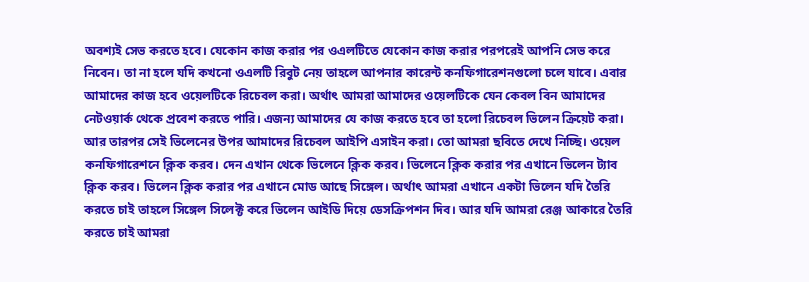অবশ্যই সেভ করতে হবে। যেকোন কাজ করার পর ওএলটিতে যেকোন কাজ করার পরপরেই আপনি সেভ করে নিবেন। তা না হলে যদি কখনো ওএলটি রিবুট নেয় তাহলে আপনার কারেন্ট কনফিগারেশনগুলো চলে যাবে। এবার আমাদের কাজ হবে ওয়েলটিকে রিচেবল করা। অর্থাৎ আমরা আমাদের ওয়েলটিকে যেন কেবল বিন আমাদের নেটওয়ার্ক থেকে প্রবেশ করতে পারি। এজন্য আমাদের যে কাজ করতে হবে তা হলো রিচেবল ভিলেন ক্রিয়েট করা। আর তারপর সেই ভিলেনের উপর আমাদের রিচেবল আইপি এসাইন করা। তো আমরা ছবিতে দেখে নিচ্ছি। ওয়েল কনফিগারেশনে ক্লিক করব। দেন এখান থেকে ভিলেনে ক্লিক করব। ভিলেনে ক্লিক করার পর এখানে ভিলেন ট্যাব ক্লিক করব। ভিলেন ক্লিক করার পর এখানে মোড আছে সিঙ্গেল। অর্থাৎ আমরা এখানে একটা ভিলেন যদি তৈরি করতে চাই তাহলে সিঙ্গেল সিলেক্ট করে ভিলেন আইডি দিয়ে ডেসক্রিপশন দিব। আর যদি আমরা রেঞ্জ আকারে তৈরি করতে চাই আমরা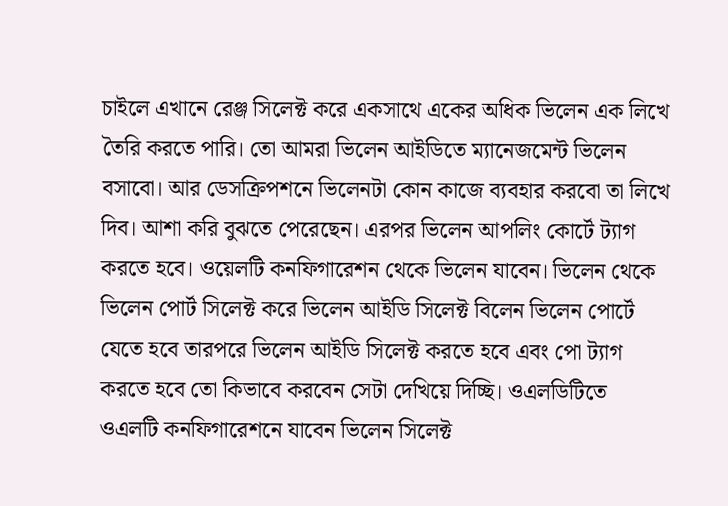চাইলে এখানে রেঞ্জ সিলেক্ট করে একসাথে একের অধিক ভিলেন এক লিখে তৈরি করতে পারি। তো আমরা ভিলেন আইডিতে ম্যানেজমেন্ট ভিলেন বসাবো। আর ডেসক্রিপশনে ভিলেনটা কোন কাজে ব্যবহার করবো তা লিখে দিব। আশা করি বুঝতে পেরেছেন। এরপর ভিলেন আপলিং কোর্টে ট্যাগ করতে হবে। ওয়েলটি কনফিগারেশন থেকে ভিলেন যাবেন। ভিলেন থেকে ভিলেন পোর্ট সিলেক্ট করে ভিলেন আইডি সিলেক্ট বিলেন ভিলেন পোর্টে যেতে হবে তারপরে ভিলেন আইডি সিলেক্ট করতে হবে এবং পো ট্যাগ করতে হবে তো কিভাবে করবেন সেটা দেখিয়ে দিচ্ছি। ওএলডিটিতে ওএলটি কনফিগারেশনে যাবেন ভিলেন সিলেক্ট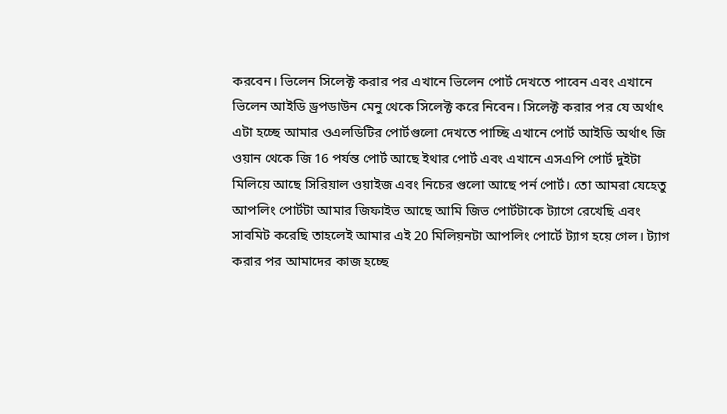করবেন। ভিলেন সিলেক্ট করার পর এখানে ভিলেন পোর্ট দেখতে পাবেন এবং এখানে ভিলেন আইডি ড্রপডাউন মেনু থেকে সিলেক্ট করে নিবেন। সিলেক্ট করার পর যে অর্থাৎ এটা হচ্ছে আমার ওএলডিটির পোর্টগুলো দেখতে পাচ্ছি এখানে পোর্ট আইডি অর্থাৎ জি ওয়ান থেকে জি 16 পর্যন্ত পোর্ট আছে ইথার পোর্ট এবং এখানে এসএপি পোর্ট দুইটা মিলিয়ে আছে সিরিয়াল ওয়াইজ এবং নিচের গুলো আছে পর্ন পোর্ট। তো আমরা যেহেতু আপলিং পোর্টটা আমার জিফাইভ আছে আমি জিভ পোর্টটাকে ট্যাগে রেখেছি এবং সাবমিট করেছি তাহলেই আমার এই 20 মিলিয়নটা আপলিং পোর্টে ট্যাগ হয়ে গেল। ট্যাগ করার পর আমাদের কাজ হচ্ছে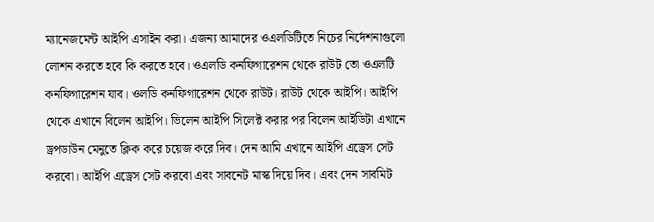ম্যানেজমেন্ট আইপি এসাইন করা। এজন্য আমাদের ওএলডিটিতে নিচের নির্দেশনাগুলো লোশন করতে হবে কি করতে হবে। ওএলডি কনফিগারেশন থেকে রাউট তো ওএলটি কনফিগারেশন যাব। ওলডি কনফিগারেশন থেকে রাউট। রাউট থেকে আইপি। আইপি থেকে এখানে বিলেন আইপি। ভিলেন আইপি সিলেক্ট করার পর বিলেন আইডিটা এখানে ড্রপডাউন মেনুতে ক্লিক করে চয়েজ করে দিব। দেন আমি এখানে আইপি এড্রেস সেট করবো। আইপি এড্রেস সেট করবো এবং সাবনেট মাস্ক দিয়ে দিব। এবং দেন সাবমিট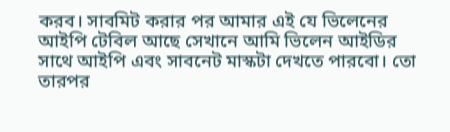করব। সাবমিট করার পর আমার এই যে ভিলেনের আইপি টেবিল আছে সেখানে আমি ভিলেন আইডির সাথে আইপি এবং সাবনেট মাস্কটা দেখতে পারবো। তো তারপর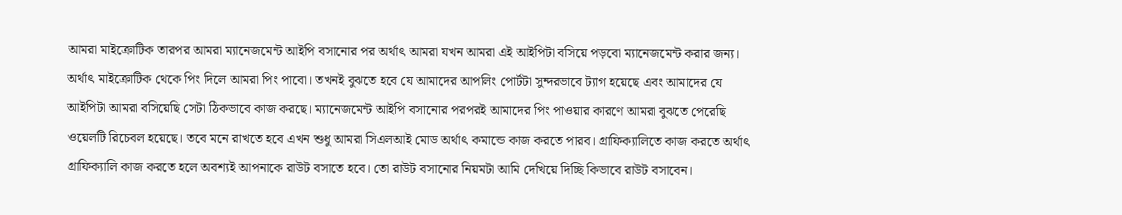আমরা মাইক্রোটিক তারপর আমরা ম্যানেজমেন্ট আইপি বসানোর পর অর্থাৎ আমরা যখন আমরা এই আইপিটা বসিয়ে পড়বো ম্যানেজমেন্ট করার জন্য। অর্থাৎ মাইক্রোটিক থেকে পিং দিলে আমরা পিং পাবো। তখনই বুঝতে হবে যে আমাদের আপলিং পোর্টটা সুন্দরভাবে ট্যাগ হয়েছে এবং আমাদের যে আইপিটা আমরা বসিয়েছি সেটা ঠিকভাবে কাজ করছে। ম্যানেজমেন্ট আইপি বসানোর পরপরই আমাদের পিং পাওয়ার কারণে আমরা বুঝতে পেরেছি ওয়েলটি রিচেবল হয়েছে। তবে মনে রাখতে হবে এখন শুধু আমরা সিএলআই মোড অর্থাৎ কমান্ডে কাজ করতে পারব। গ্রাফিক্যালিতে কাজ করতে অর্থাৎ গ্রাফিক্যালি কাজ করতে হলে অবশ্যই আপনাকে রাউট বসাতে হবে। তো রাউট বসানোর নিয়মটা আমি দেখিয়ে দিচ্ছি কিভাবে রাউট বসাবেন।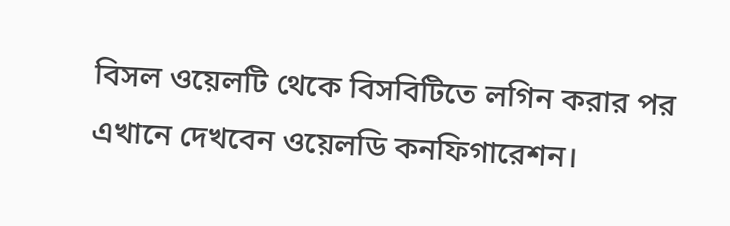বিসল ওয়েলটি থেকে বিসবিটিতে লগিন করার পর এখানে দেখবেন ওয়েলডি কনফিগারেশন।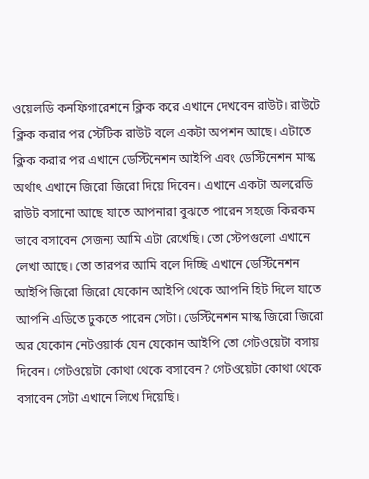ওয়েলডি কনফিগারেশনে ক্লিক করে এখানে দেখবেন রাউট। রাউটে ক্লিক করার পর স্টেটিক রাউট বলে একটা অপশন আছে। এটাতে ক্লিক করার পর এখানে ডেস্টিনেশন আইপি এবং ডেস্টিনেশন মাস্ক অর্থাৎ এখানে জিরো জিরো দিয়ে দিবেন। এখানে একটা অলরেডি রাউট বসানো আছে যাতে আপনারা বুঝতে পারেন সহজে কিরকম ভাবে বসাবেন সেজন্য আমি এটা রেখেছি। তো স্টেপগুলো এখানে লেখা আছে। তো তারপর আমি বলে দিচ্ছি এখানে ডেস্টিনেশন আইপি জিরো জিরো যেকোন আইপি থেকে আপনি হিট দিলে যাতে আপনি এডিতে ঢুকতে পারেন সেটা। ডেস্টিনেশন মাস্ক জিরো জিরো অর যেকোন নেটওয়ার্ক যেন যেকোন আইপি তো গেটওয়েটা বসায় দিবেন। গেটওয়েটা কোথা থেকে বসাবেন? গেটওয়েটা কোথা থেকে বসাবেন সেটা এখানে লিখে দিয়েছি।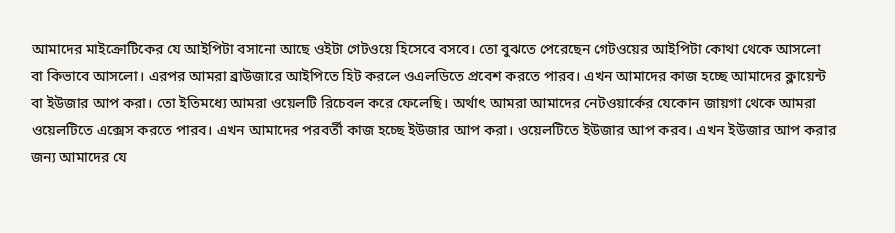আমাদের মাইক্রোটিকের যে আইপিটা বসানো আছে ওইটা গেটওয়ে হিসেবে বসবে। তো বুঝতে পেরেছেন গেটওয়ের আইপিটা কোথা থেকে আসলো বা কিভাবে আসলো। এরপর আমরা ব্রাউজারে আইপিতে হিট করলে ওএলডিতে প্রবেশ করতে পারব। এখন আমাদের কাজ হচ্ছে আমাদের ক্লায়েন্ট বা ইউজার আপ করা। তো ইতিমধ্যে আমরা ওয়েলটি রিচেবল করে ফেলেছি। অর্থাৎ আমরা আমাদের নেটওয়ার্কের যেকোন জায়গা থেকে আমরা ওয়েলটিতে এক্সেস করতে পারব। এখন আমাদের পরবর্তী কাজ হচ্ছে ইউজার আপ করা। ওয়েলটিতে ইউজার আপ করব। এখন ইউজার আপ করার জন্য আমাদের যে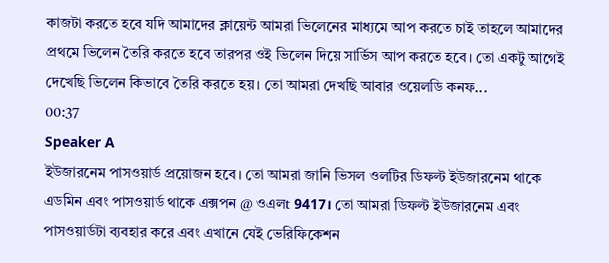কাজটা করতে হবে যদি আমাদের ক্লায়েন্ট আমরা ভিলেনের মাধ্যমে আপ করতে চাই তাহলে আমাদের প্রথমে ভিলেন তৈরি করতে হবে তারপর ওই ভিলেন দিয়ে সার্ভিস আপ করতে হবে। তো একটু আগেই দেখেছি ভিলেন কিভাবে তৈরি করতে হয়। তো আমরা দেখছি আবার ওয়েলডি কনফ...
00:37
Speaker A
ইউজারনেম পাসওয়ার্ড প্রয়োজন হবে। তো আমরা জানি ভিসল ওলটির ডিফল্ট ইউজারনেম থাকে এডমিন এবং পাসওয়ার্ড থাকে এক্সপন @ ওএলt 9417। তো আমরা ডিফল্ট ইউজারনেম এবং পাসওয়ার্ডটা ব্যবহার করে এবং এখানে যেই ভেরিফিকেশন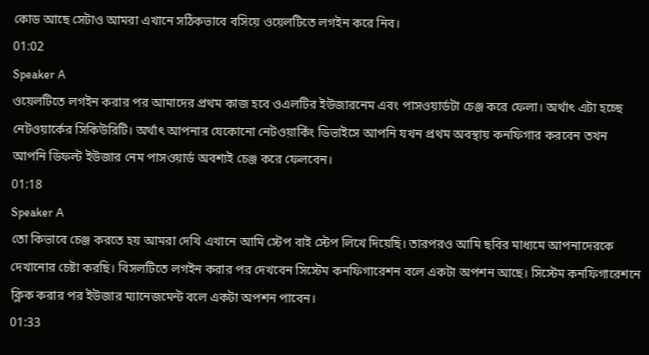কোড আছে সেটাও আমরা এখানে সঠিকভাবে বসিয়ে ওয়েলটিতে লগইন করে নিব।
01:02
Speaker A
ওয়েলটিতে লগইন করার পর আমাদের প্রথম কাজ হবে ওএলটির ইউজারনেম এবং পাসওয়ার্ডটা চেঞ্জ করে ফেলা। অর্থাৎ এটা হচ্ছে নেটওয়ার্কের সিকিউরিটি। অর্থাৎ আপনার যেকোনো নেটওয়ার্কিং ডিভাইসে আপনি যখন প্রথম অবস্থায় কনফিগার করবেন তখন আপনি ডিফল্ট ইউজার নেম পাসওয়ার্ড অবশ্যই চেঞ্জ করে ফেলবেন।
01:18
Speaker A
তো কিভাবে চেঞ্জ করতে হয় আমরা দেখি এখানে আমি স্টেপ বাই স্টেপ লিখে দিয়েছি। তারপরও আমি ছবির মাধ্যমে আপনাদেরকে দেখানোর চেষ্টা করছি। বিসলটিতে লগইন করার পর দেখবেন সিস্টেম কনফিগারেশন বলে একটা অপশন আছে। সিস্টেম কনফিগারেশনে ক্লিক করার পর ইউজার ম্যানেজমেন্ট বলে একটা অপশন পাবেন।
01:33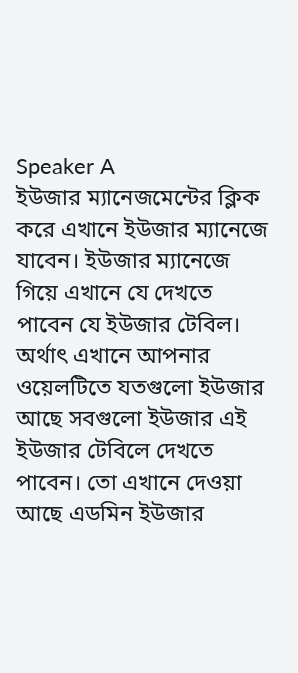Speaker A
ইউজার ম্যানেজমেন্টের ক্লিক করে এখানে ইউজার ম্যানেজে যাবেন। ইউজার ম্যানেজে গিয়ে এখানে যে দেখতে পাবেন যে ইউজার টেবিল। অর্থাৎ এখানে আপনার ওয়েলটিতে যতগুলো ইউজার আছে সবগুলো ইউজার এই ইউজার টেবিলে দেখতে পাবেন। তো এখানে দেওয়া আছে এডমিন ইউজার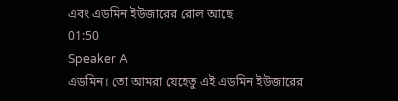এবং এডমিন ইউজারের রোল আছে
01:50
Speaker A
এডমিন। তো আমরা যেহেতু এই এডমিন ইউজারের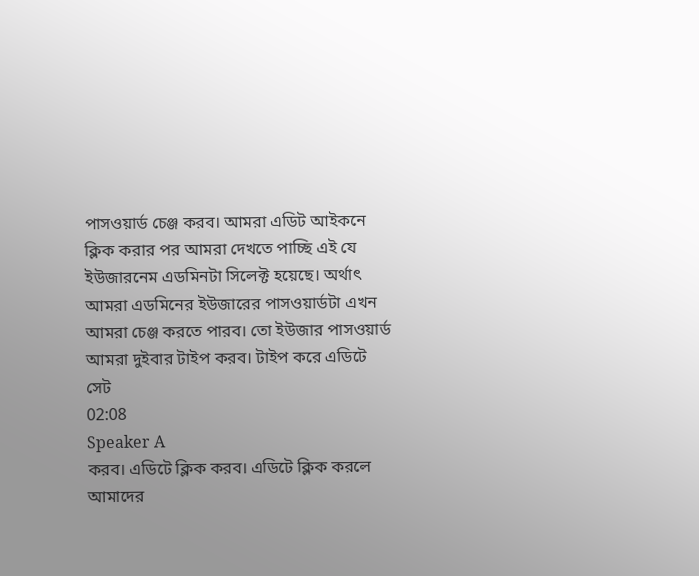পাসওয়ার্ড চেঞ্জ করব। আমরা এডিট আইকনে ক্লিক করার পর আমরা দেখতে পাচ্ছি এই যে ইউজারনেম এডমিনটা সিলেক্ট হয়েছে। অর্থাৎ আমরা এডমিনের ইউজারের পাসওয়ার্ডটা এখন আমরা চেঞ্জ করতে পারব। তো ইউজার পাসওয়ার্ড আমরা দুইবার টাইপ করব। টাইপ করে এডিটে সেট
02:08
Speaker A
করব। এডিটে ক্লিক করব। এডিটে ক্লিক করলে আমাদের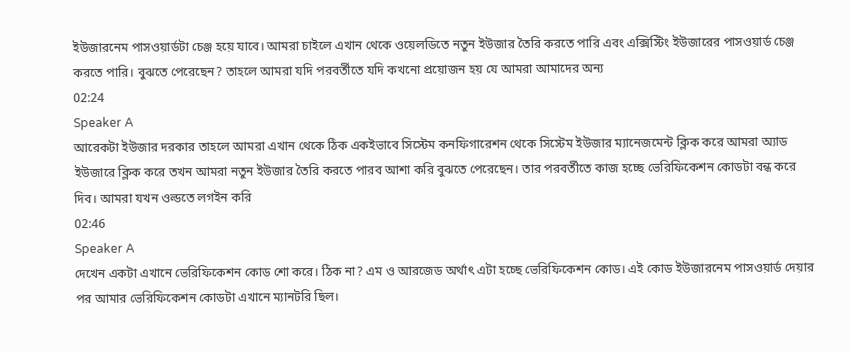ইউজারনেম পাসওয়ার্ডটা চেঞ্জ হয়ে যাবে। আমরা চাইলে এখান থেকে ওয়েলডিতে নতুন ইউজার তৈরি করতে পারি এবং এক্সিস্টিং ইউজারের পাসওয়ার্ড চেঞ্জ করতে পারি। বুঝতে পেরেছেন? তাহলে আমরা যদি পরবর্তীতে যদি কখনো প্রয়োজন হয় যে আমরা আমাদের অন্য
02:24
Speaker A
আরেকটা ইউজার দরকার তাহলে আমরা এখান থেকে ঠিক একইভাবে সিস্টেম কনফিগারেশন থেকে সিস্টেম ইউজার ম্যানেজমেন্ট ক্লিক করে আমরা অ্যাড ইউজারে ক্লিক করে তখন আমরা নতুন ইউজার তৈরি করতে পারব আশা করি বুঝতে পেরেছেন। তার পরবর্তীতে কাজ হচ্ছে ভেরিফিকেশন কোডটা বন্ধ করে দিব। আমরা যখন ওল্ডতে লগইন করি
02:46
Speaker A
দেখেন একটা এখানে ভেরিফিকেশন কোড শো করে। ঠিক না? এম ও আরজেড অর্থাৎ এটা হচ্ছে ভেরিফিকেশন কোড। এই কোড ইউজারনেম পাসওয়ার্ড দেয়ার পর আমার ভেরিফিকেশন কোডটা এখানে ম্যানটরি ছিল।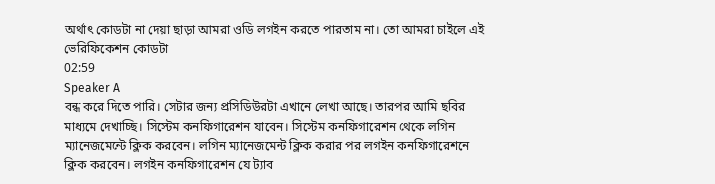অর্থাৎ কোডটা না দেয়া ছাড়া আমরা ওডি লগইন করতে পারতাম না। তো আমরা চাইলে এই ভেরিফিকেশন কোডটা
02:59
Speaker A
বন্ধ করে দিতে পারি। সেটার জন্য প্রসিডিউরটা এখানে লেখা আছে। তারপর আমি ছবির মাধ্যমে দেখাচ্ছি। সিস্টেম কনফিগারেশন যাবেন। সিস্টেম কনফিগারেশন থেকে লগিন ম্যানেজমেন্টে ক্লিক করবেন। লগিন ম্যানেজমেন্ট ক্লিক করার পর লগইন কনফিগারেশনে ক্লিক করবেন। লগইন কনফিগারেশন যে ট্যাব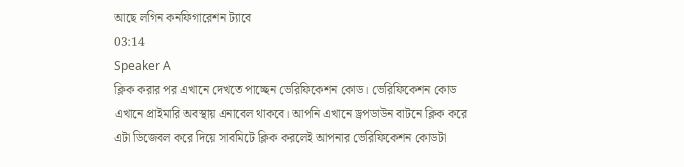আছে লগিন কনফিগারেশন ট্যাবে
03:14
Speaker A
ক্লিক করার পর এখানে দেখতে পাচ্ছেন ভেরিফিকেশন কোড। ভেরিফিকেশন কোড এখানে প্রাইমারি অবস্থায় এনাবেল থাকবে। আপনি এখানে ড্রপডাউন বাটনে ক্লিক করে এটা ডিজেবল করে দিয়ে সাবমিটে ক্লিক করলেই আপনার ভেরিফিকেশন কোডটা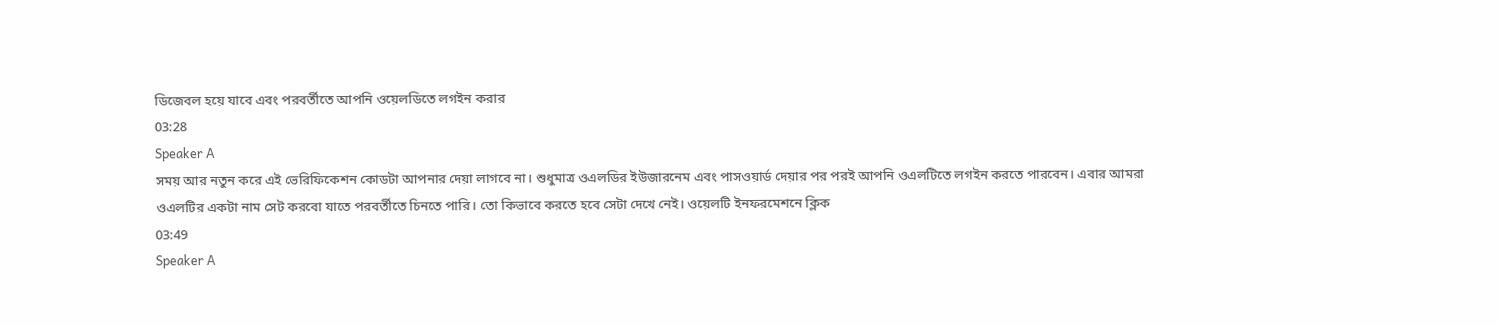ডিজেবল হয়ে যাবে এবং পরবর্তীতে আপনি ওয়েলডিতে লগইন করার
03:28
Speaker A
সময় আর নতুন করে এই ভেরিফিকেশন কোডটা আপনার দেয়া লাগবে না। শুধুমাত্র ওএলডির ইউজারনেম এবং পাসওয়ার্ড দেয়ার পর পরই আপনি ওএলটিতে লগইন করতে পারবেন। এবার আমরা ওএলটির একটা নাম সেট করবো যাতে পরবর্তীতে চিনতে পারি। তো কিভাবে করতে হবে সেটা দেখে নেই। ওয়েলটি ইনফরমেশনে ক্লিক
03:49
Speaker A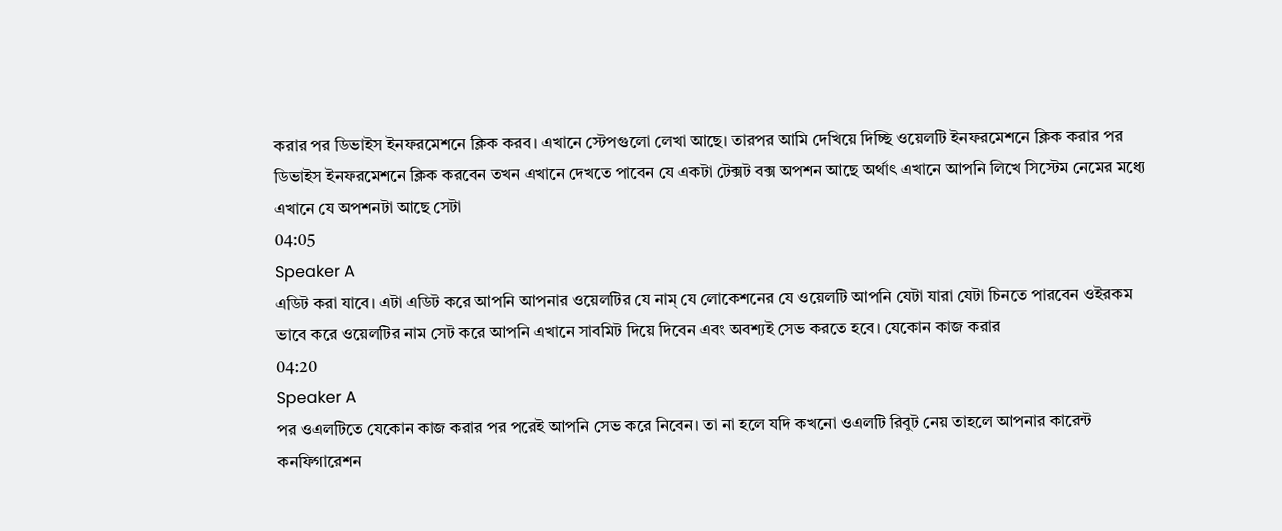করার পর ডিভাইস ইনফরমেশনে ক্লিক করব। এখানে স্টেপগুলো লেখা আছে। তারপর আমি দেখিয়ে দিচ্ছি ওয়েলটি ইনফরমেশনে ক্লিক করার পর ডিভাইস ইনফরমেশনে ক্লিক করবেন তখন এখানে দেখতে পাবেন যে একটা টেক্সট বক্স অপশন আছে অর্থাৎ এখানে আপনি লিখে সিস্টেম নেমের মধ্যে এখানে যে অপশনটা আছে সেটা
04:05
Speaker A
এডিট করা যাবে। এটা এডিট করে আপনি আপনার ওয়েলটির যে নাম্ যে লোকেশনের যে ওয়েলটি আপনি যেটা যারা যেটা চিনতে পারবেন ওইরকম ভাবে করে ওয়েলটির নাম সেট করে আপনি এখানে সাবমিট দিয়ে দিবেন এবং অবশ্যই সেভ করতে হবে। যেকোন কাজ করার
04:20
Speaker A
পর ওএলটিতে যেকোন কাজ করার পর পরেই আপনি সেভ করে নিবেন। তা না হলে যদি কখনো ওএলটি রিবুট নেয় তাহলে আপনার কারেন্ট কনফিগারেশন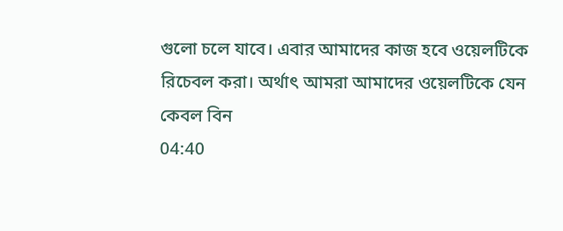গুলো চলে যাবে। এবার আমাদের কাজ হবে ওয়েলটিকে রিচেবল করা। অর্থাৎ আমরা আমাদের ওয়েলটিকে যেন কেবল বিন
04:40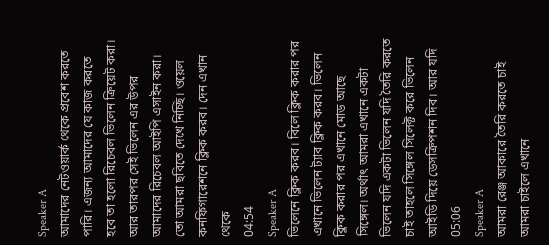Speaker A
আমাদের নেটওয়ার্ক থেকে প্রবেশ করতে পারি। এজন্য আমাদের যে কাজ করতে হবে তা হলো রিচেবল ভিলেন ক্রিয়েট করা। আর তারপর সেই ভিলেন এর উপর আমাদের রিচেবল আইপি এসাইন করা। তো আমরা ছবিতে দেখে নিচ্ছি। ওয়েল কনফিগারেশনে ক্লিক করব। দেন এখান থেকে
04:54
Speaker A
ভিলেনে ক্লিক করব। বিলে ক্লিক করার পর এখানে ভিলেন ট্যাব ক্লিক করব। ভিলেন ক্লিক করার পর এখানে মোড আছে সিঙ্গেল। অর্থাৎ আমরা এখানে একটা ভিলেন যদি একটা ভিলেন যদি তৈরি করতে চাই তাহলে সিঙ্গেল সিলেক্ট করে ভিলেন আইডি দিয়ে ডেসক্রিপশন দিব। আর যদি
05:06
Speaker A
আমরা রেঞ্জ আকারে তৈরি করতে চাই আমরা চাইলে এখানে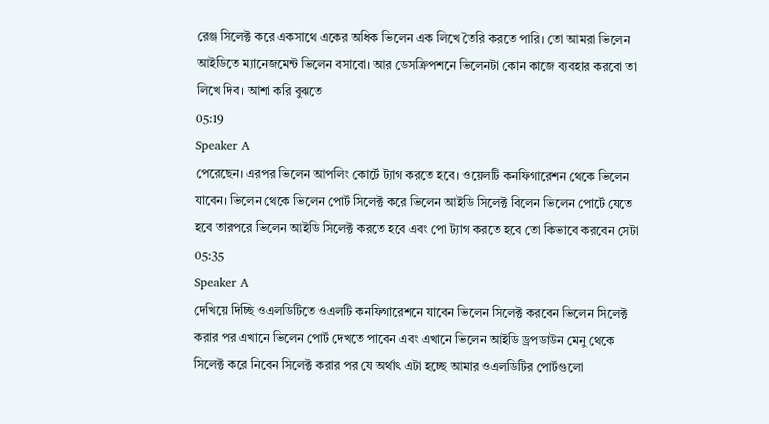রেঞ্জ সিলেক্ট করে একসাথে একের অধিক ভিলেন এক লিখে তৈরি করতে পারি। তো আমরা ভিলেন আইডিতে ম্যানেজমেন্ট ভিলেন বসাবো। আর ডেসক্রিপশনে ভিলেনটা কোন কাজে ব্যবহার করবো তা লিখে দিব। আশা করি বুঝতে
05:19
Speaker A
পেরেছেন। এরপর ভিলেন আপলিং কোর্টে ট্যাগ করতে হবে। ওয়েলটি কনফিগারেশন থেকে ভিলেন যাবেন। ভিলেন থেকে ভিলেন পোর্ট সিলেক্ট করে ভিলেন আইডি সিলেক্ট বিলেন ভিলেন পোর্টে যেতে হবে তারপরে ভিলেন আইডি সিলেক্ট করতে হবে এবং পো ট্যাগ করতে হবে তো কিভাবে করবেন সেটা
05:35
Speaker A
দেখিয়ে দিচ্ছি ওএলডিটিতে ওএলটি কনফিগারেশনে যাবেন ভিলেন সিলেক্ট করবেন ভিলেন সিলেক্ট করার পর এখানে ভিলেন পোর্ট দেখতে পাবেন এবং এখানে ভিলেন আইডি ড্রপডাউন মেনু থেকে সিলেক্ট করে নিবেন সিলেক্ট করার পর যে অর্থাৎ এটা হচ্ছে আমার ওএলডিটির পোর্টগুলো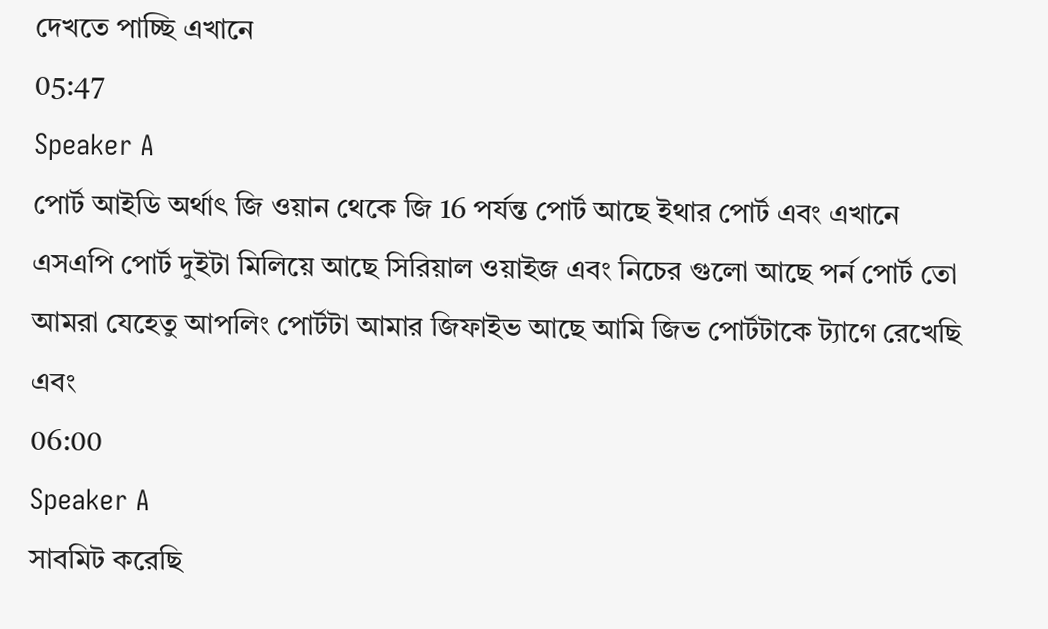দেখতে পাচ্ছি এখানে
05:47
Speaker A
পোর্ট আইডি অর্থাৎ জি ওয়ান থেকে জি 16 পর্যন্ত পোর্ট আছে ইথার পোর্ট এবং এখানে এসএপি পোর্ট দুইটা মিলিয়ে আছে সিরিয়াল ওয়াইজ এবং নিচের গুলো আছে পর্ন পোর্ট তো আমরা যেহেতু আপলিং পোর্টটা আমার জিফাইভ আছে আমি জিভ পোর্টটাকে ট্যাগে রেখেছি এবং
06:00
Speaker A
সাবমিট করেছি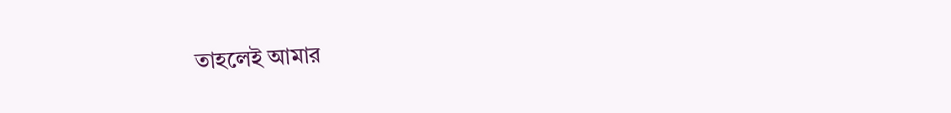তাহলেই আমার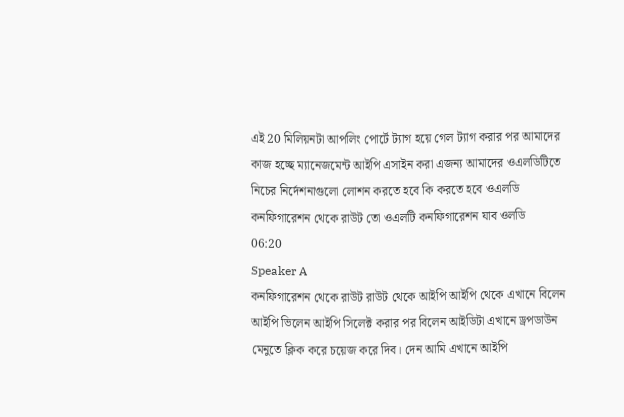এই 20 মিলিয়নটা আপলিং পোর্টে ট্যাগ হয়ে গেল ট্যাগ করার পর আমাদের কাজ হচ্ছে ম্যানেজমেন্ট আইপি এসাইন করা এজন্য আমাদের ওএলডিটিতে নিচের নির্দেশনাগুলো লোশন করতে হবে কি করতে হবে ওএলডি কনফিগারেশন থেকে রাউট তো ওএলটি কনফিগারেশন যাব ওলডি
06:20
Speaker A
কনফিগারেশন থেকে রাউট রাউট থেকে আইপি আইপি থেকে এখানে বিলেন আইপি ভিলেন আইপি সিলেক্ট করার পর বিলেন আইডিটা এখানে ড্রপডাউন মেনুতে ক্লিক করে চয়েজ করে দিব। দেন আমি এখানে আইপি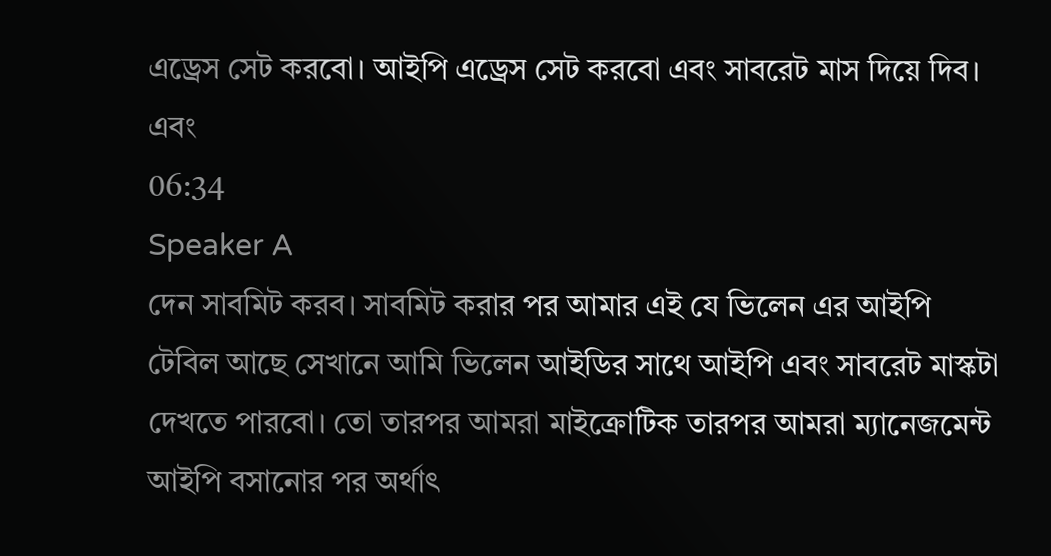এড্রেস সেট করবো। আইপি এড্রেস সেট করবো এবং সাবরেট মাস দিয়ে দিব। এবং
06:34
Speaker A
দেন সাবমিট করব। সাবমিট করার পর আমার এই যে ভিলেন এর আইপি টেবিল আছে সেখানে আমি ভিলেন আইডির সাথে আইপি এবং সাবরেট মাস্কটা দেখতে পারবো। তো তারপর আমরা মাইক্রোটিক তারপর আমরা ম্যানেজমেন্ট আইপি বসানোর পর অর্থাৎ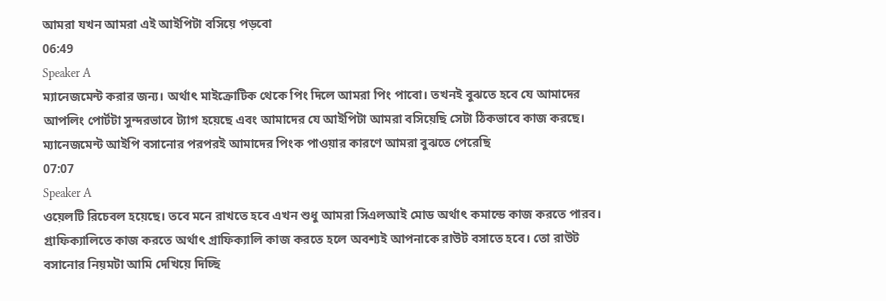আমরা যখন আমরা এই আইপিটা বসিয়ে পড়বো
06:49
Speaker A
ম্যানেজমেন্ট করার জন্য। অর্থাৎ মাইক্রোটিক থেকে পিং দিলে আমরা পিং পাবো। তখনই বুঝতে হবে যে আমাদের আপলিং পোর্টটা সুন্দরভাবে ট্যাগ হয়েছে এবং আমাদের যে আইপিটা আমরা বসিয়েছি সেটা ঠিকভাবে কাজ করছে। ম্যানেজমেন্ট আইপি বসানোর পরপরই আমাদের পিংক পাওয়ার কারণে আমরা বুঝতে পেরেছি
07:07
Speaker A
ওয়েলটি রিচেবল হয়েছে। তবে মনে রাখতে হবে এখন শুধু আমরা সিএলআই মোড অর্থাৎ কমান্ডে কাজ করতে পারব। গ্রাফিক্যালিতে কাজ করতে অর্থাৎ গ্রাফিক্যালি কাজ করতে হলে অবশ্যই আপনাকে রাউট বসাতে হবে। তো রাউট বসানোর নিয়মটা আমি দেখিয়ে দিচ্ছি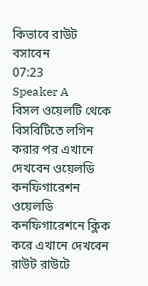কিভাবে রাউট বসাবেন
07:23
Speaker A
বিসল ওয়েলটি থেকে বিসবিটিতে লগিন করার পর এখানে দেখবেন ওয়েলডি কনফিগারেশন ওয়েলডি কনফিগারেশনে ক্লিক করে এখানে দেখবেন রাউট রাউটে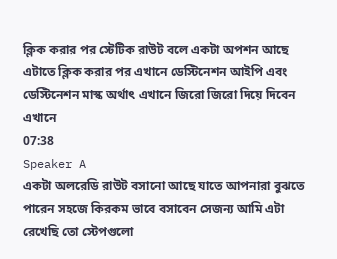ক্লিক করার পর স্টেটিক রাউট বলে একটা অপশন আছে এটাতে ক্লিক করার পর এখানে ডেস্টিনেশন আইপি এবং ডেস্টিনেশন মাস্ক অর্থাৎ এখানে জিরো জিরো দিয়ে দিবেন এখানে
07:38
Speaker A
একটা অলরেডি রাউট বসানো আছে যাতে আপনারা বুঝতে পারেন সহজে কিরকম ভাবে বসাবেন সেজন্য আমি এটা রেখেছি তো স্টেপগুলো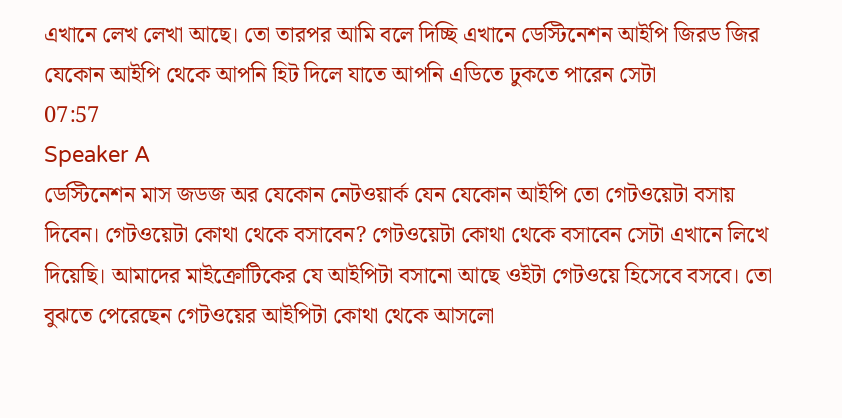এখানে লেখ লেখা আছে। তো তারপর আমি বলে দিচ্ছি এখানে ডেস্টিনেশন আইপি জিরড জির যেকোন আইপি থেকে আপনি হিট দিলে যাতে আপনি এডিতে ঢুকতে পারেন সেটা
07:57
Speaker A
ডেস্টিনেশন মাস জডজ অর যেকোন নেটওয়ার্ক যেন যেকোন আইপি তো গেটওয়েটা বসায় দিবেন। গেটওয়েটা কোথা থেকে বসাবেন? গেটওয়েটা কোথা থেকে বসাবেন সেটা এখানে লিখে দিয়েছি। আমাদের মাইক্রোটিকের যে আইপিটা বসানো আছে ওইটা গেটওয়ে হিসেবে বসবে। তো বুঝতে পেরেছেন গেটওয়ের আইপিটা কোথা থেকে আসলো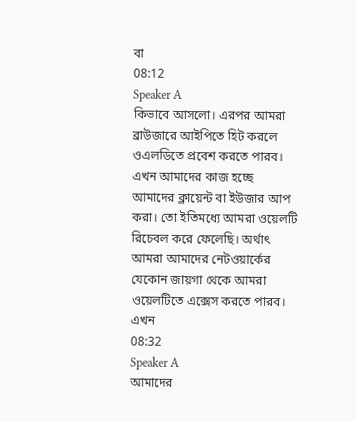বা
08:12
Speaker A
কিভাবে আসলো। এরপর আমরা ব্রাউজারে আইপিতে হিট করলে ওএলডিতে প্রবেশ করতে পারব। এখন আমাদের কাজ হচ্ছে আমাদের ক্লায়েন্ট বা ইউজার আপ করা। তো ইতিমধ্যে আমরা ওয়েলটি রিচেবল করে ফেলেছি। অর্থাৎ আমরা আমাদের নেটওয়ার্কের যেকোন জায়গা থেকে আমরা ওয়েলটিতে এক্সেস করতে পারব। এখন
08:32
Speaker A
আমাদের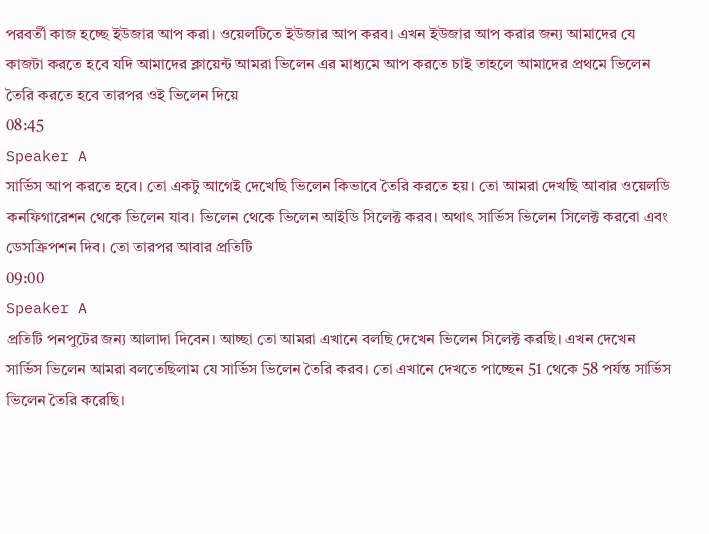পরবর্তী কাজ হচ্ছে ইউজার আপ করা। ওয়েলটিতে ইউজার আপ করব। এখন ইউজার আপ করার জন্য আমাদের যে কাজটা করতে হবে যদি আমাদের ক্লায়েন্ট আমরা ভিলেন এর মাধ্যমে আপ করতে চাই তাহলে আমাদের প্রথমে ভিলেন তৈরি করতে হবে তারপর ওই ভিলেন দিয়ে
08:45
Speaker A
সার্ভিস আপ করতে হবে। তো একটু আগেই দেখেছি ভিলেন কিভাবে তৈরি করতে হয়। তো আমরা দেখছি আবার ওয়েলডি কনফিগারেশন থেকে ভিলেন যাব। ভিলেন থেকে ভিলেন আইডি সিলেক্ট করব। অথাৎ সার্ভিস ভিলেন সিলেক্ট করবো এবং ডেসক্রিপশন দিব। তো তারপর আবার প্রতিটি
09:00
Speaker A
প্রতিটি পনপুটের জন্য আলাদা দিবেন। আচ্ছা তো আমরা এখানে বলছি দেখেন ভিলেন সিলেক্ট করছি। এখন দেখেন সার্ভিস ভিলেন আমরা বলতেছিলাম যে সার্ভিস ভিলেন তৈরি করব। তো এখানে দেখতে পাচ্ছেন 51 থেকে 58 পর্যন্ত সার্ভিস ভিলেন তৈরি করেছি।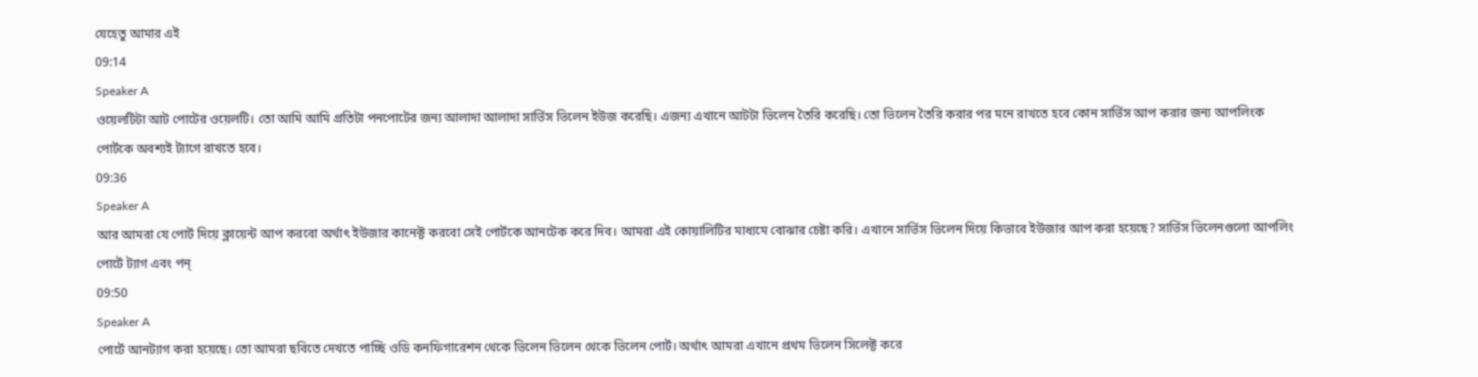যেহেতু আমার এই
09:14
Speaker A
ওয়েলটিটা আট পোটের ওয়েলটি। তো আমি আমি প্রতিটা পনপোটের জন্য আলাদা আলাদা সার্ভিস ভিলেন ইউজ করেছি। এজন্য এখানে আটটা ভিলেন তৈরি করেছি। তো ভিলেন তৈরি করার পর মনে রাখতে হবে কোন সার্ভিস আপ করার জন্য আপলিংক পোর্টকে অবশ্যই ট্যাগে রাখতে হবে।
09:36
Speaker A
আর আমরা যে পোর্ট দিয়ে ক্লায়েন্ট আপ করবো অর্থাৎ ইউজার কানেক্ট করবো সেই পোর্টকে আনটেক করে দিব। আমরা এই কোয়ালিটির মাধ্যমে বোঝার চেষ্টা করি। এখানে সার্ভিস ভিলেন দিয়ে কিভাবে ইউজার আপ করা হয়েছে? সার্ভিস ভিলেনগুলো আপলিং পোর্টে ট্যাগ এবং পন্
09:50
Speaker A
পোর্টে আনট্যাগ করা হয়েছে। তো আমরা ছবিতে দেখতে পাচ্ছি ওডি কনফিগারেশন থেকে ভিলেন ভিলেন থেকে ভিলেন পোর্ট। অর্থাৎ আমরা এখানে প্রথম ভিলেন সিলেক্ট করে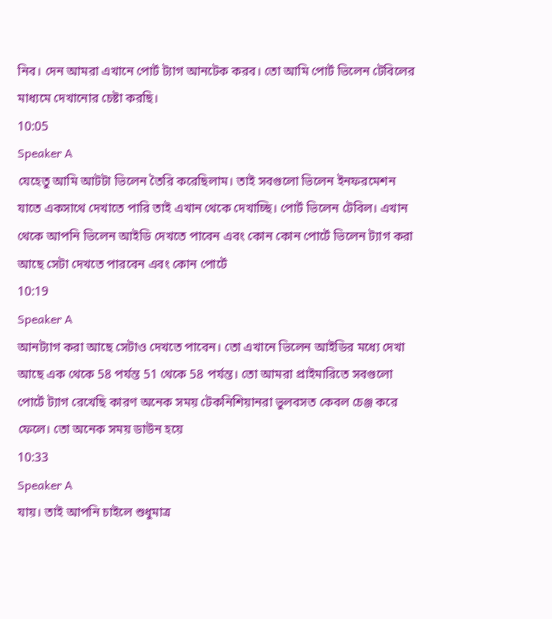নিব। দেন আমরা এখানে পোর্ট ট্যাগ আনটেক করব। তো আমি পোর্ট ভিলেন টেবিলের মাধ্যমে দেখানোর চেষ্টা করছি।
10:05
Speaker A
যেহেতু আমি আটটা ভিলেন তৈরি করেছিলাম। তাই সবগুলো ভিলেন ইনফরমেশন যাতে একসাথে দেখাতে পারি তাই এখান থেকে দেখাচ্ছি। পোর্ট ভিলেন টেবিল। এখান থেকে আপনি ভিলেন আইডি দেখতে পাবেন এবং কোন কোন পোর্টে ভিলেন ট্যাগ করা আছে সেটা দেখতে পারবেন এবং কোন পোর্টে
10:19
Speaker A
আনট্যাগ করা আছে সেটাও দেখতে পাবেন। তো এখানে ভিলেন আইডির মধ্যে দেখা আছে এক থেকে 58 পর্যন্ত 51 থেকে 58 পর্যন্ত। তো আমরা প্রাইমারিতে সবগুলো পোর্টে ট্যাগ রেখেছি কারণ অনেক সময় টেকনিশিয়ানরা ভুলবসত কেবল চেঞ্জ করে ফেলে। তো অনেক সময় ডাউন হয়ে
10:33
Speaker A
যায়। তাই আপনি চাইলে শুধুমাত্র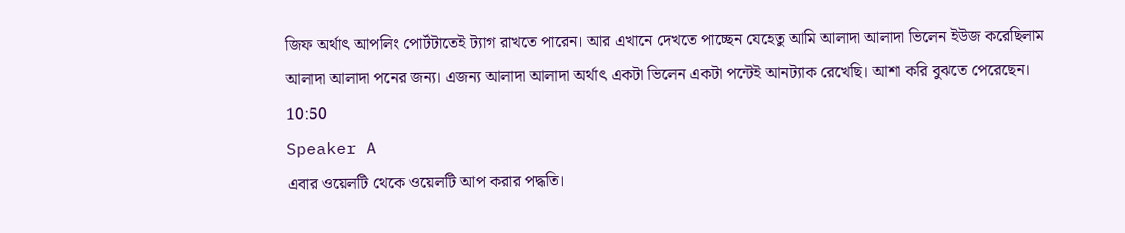জিফ অর্থাৎ আপলিং পোর্টটাতেই ট্যাগ রাখতে পারেন। আর এখানে দেখতে পাচ্ছেন যেহেতু আমি আলাদা আলাদা ভিলেন ইউজ করেছিলাম আলাদা আলাদা পনের জন্য। এজন্য আলাদা আলাদা অর্থাৎ একটা ভিলেন একটা পন্টেই আনট্যাক রেখেছি। আশা করি বুঝতে পেরেছেন।
10:50
Speaker A
এবার ওয়েলটি থেকে ওয়েলটি আপ করার পদ্ধতি।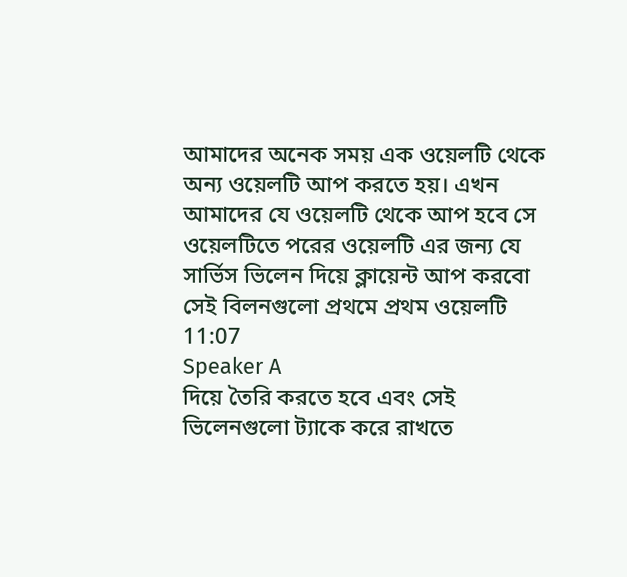আমাদের অনেক সময় এক ওয়েলটি থেকে অন্য ওয়েলটি আপ করতে হয়। এখন আমাদের যে ওয়েলটি থেকে আপ হবে সে ওয়েলটিতে পরের ওয়েলটি এর জন্য যে সার্ভিস ভিলেন দিয়ে ক্লায়েন্ট আপ করবো সেই বিলনগুলো প্রথমে প্রথম ওয়েলটি
11:07
Speaker A
দিয়ে তৈরি করতে হবে এবং সেই ভিলেনগুলো ট্যাকে করে রাখতে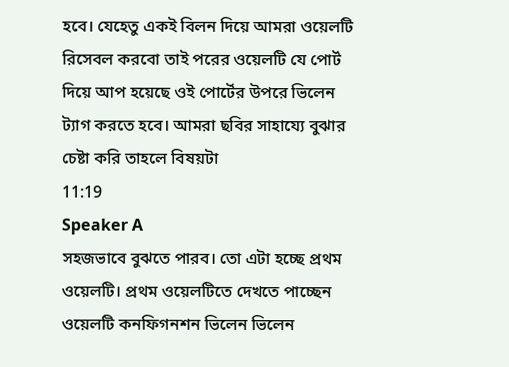হবে। যেহেতু একই বিলন দিয়ে আমরা ওয়েলটি রিসেবল করবো তাই পরের ওয়েলটি যে পোর্ট দিয়ে আপ হয়েছে ওই পোর্টের উপরে ভিলেন ট্যাগ করতে হবে। আমরা ছবির সাহায্যে বুঝার চেষ্টা করি তাহলে বিষয়টা
11:19
Speaker A
সহজভাবে বুঝতে পারব। তো এটা হচ্ছে প্রথম ওয়েলটি। প্রথম ওয়েলটিতে দেখতে পাচ্ছেন ওয়েলটি কনফিগনশন ভিলেন ভিলেন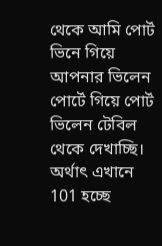থেকে আমি পোর্ট ভিনে গিয়ে আপনার ভিলেন পোর্টে গিয়ে পোর্ট ভিলেন টেবিল থেকে দেখাচ্ছি। অর্থাৎ এখানে 101 হচ্ছে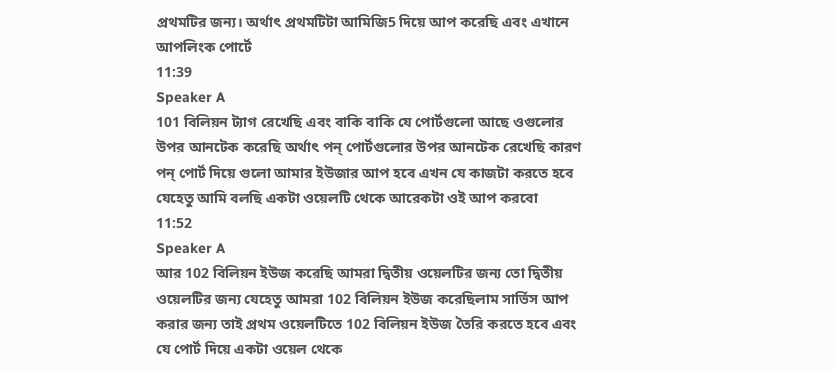প্রথমটির জন্য। অর্থাৎ প্রথমটিটা আমিজি5 দিয়ে আপ করেছি এবং এখানে আপলিংক পোর্টে
11:39
Speaker A
101 বিলিয়ন ট্যাগ রেখেছি এবং বাকি বাকি যে পোর্টগুলো আছে ওগুলোর উপর আনটেক করেছি অর্থাৎ পন্ পোর্টগুলোর উপর আনটেক রেখেছি কারণ পন্ পোর্ট দিয়ে গুলো আমার ইউজার আপ হবে এখন যে কাজটা করতে হবে যেহেতু আমি বলছি একটা ওয়েলটি থেকে আরেকটা ওই আপ করবো
11:52
Speaker A
আর 102 বিলিয়ন ইউজ করেছি আমরা দ্বিতীয় ওয়েলটির জন্য তো দ্বিতীয় ওয়েলটির জন্য যেহেতু আমরা 102 বিলিয়ন ইউজ করেছিলাম সার্ভিস আপ করার জন্য তাই প্রথম ওয়েলটিতে 102 বিলিয়ন ইউজ তৈরি করতে হবে এবং যে পোর্ট দিয়ে একটা ওয়েল থেকে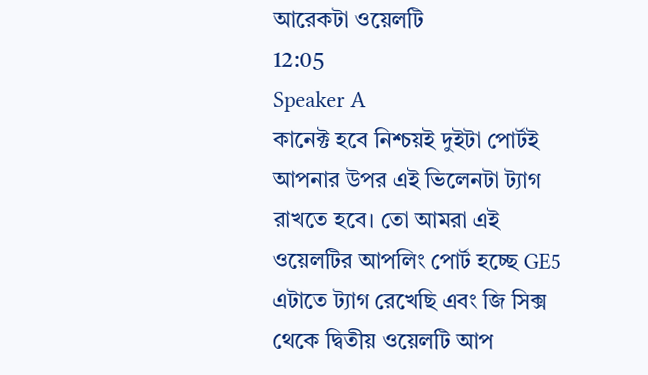আরেকটা ওয়েলটি
12:05
Speaker A
কানেক্ট হবে নিশ্চয়ই দুইটা পোর্টই আপনার উপর এই ভিলেনটা ট্যাগ রাখতে হবে। তো আমরা এই ওয়েলটির আপলিং পোর্ট হচ্ছে GE5 এটাতে ট্যাগ রেখেছি এবং জি সিক্স থেকে দ্বিতীয় ওয়েলটি আপ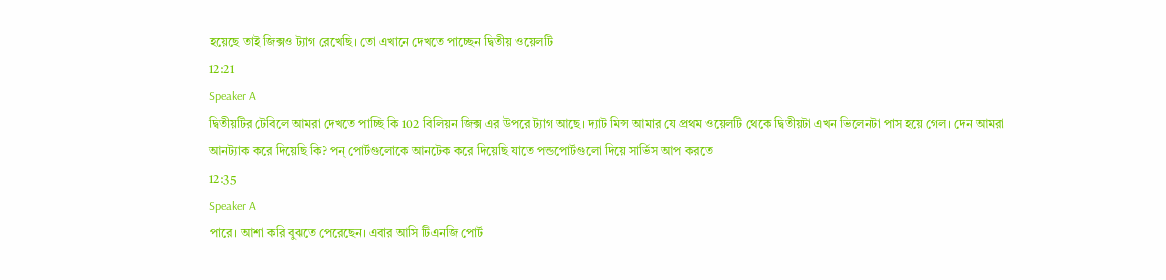হয়েছে তাই জিক্সও ট্যাগ রেখেছি। তো এখানে দেখতে পাচ্ছেন দ্বিতীয় ওয়েলটি
12:21
Speaker A
দ্বিতীয়টির টেবিলে আমরা দেখতে পাচ্ছি কি 102 বিলিয়ন জিক্স এর উপরে ট্যাগ আছে। দ্যাট মিন্স আমার যে প্রথম ওয়েলটি থেকে দ্বিতীয়টা এখন ভিলেনটা পাস হয়ে গেল। দেন আমরা আনট্যাক করে দিয়েছি কি? পন্ পোর্টগুলোকে আনটেক করে দিয়েছি যাতে পন্ডপোর্টগুলো দিয়ে সার্ভিস আপ করতে
12:35
Speaker A
পারে। আশা করি বুঝতে পেরেছেন। এবার আসি টিএনজি পোর্ট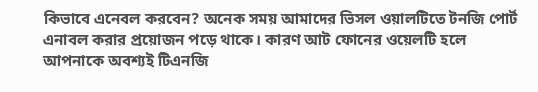কিভাবে এনেবল করবেন? অনেক সময় আমাদের ভিসল ওয়ালটিতে টনজি পোর্ট এনাবল করার প্রয়োজন পড়ে থাকে। কারণ আট ফোনের ওয়েলটি হলে আপনাকে অবশ্যই টিএনজি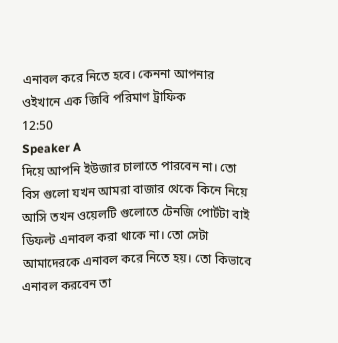এনাবল করে নিতে হবে। কেননা আপনার ওইখানে এক জিবি পরিমাণ ট্রাফিক
12:50
Speaker A
দিয়ে আপনি ইউজার চালাতে পারবেন না। তো বিস গুলো যখন আমরা বাজার থেকে কিনে নিয়ে আসি তখন ওয়েলটি গুলোতে টেনজি পোর্টটা বাই ডিফল্ট এনাবল করা থাকে না। তো সেটা আমাদেরকে এনাবল করে নিতে হয়। তো কিভাবে এনাবল করবেন তা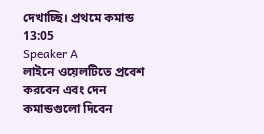দেখাচ্ছি। প্রথমে কমান্ড
13:05
Speaker A
লাইনে ওয়েলটিতে প্রবেশ করবেন এবং দেন কমান্ডগুলো দিবেন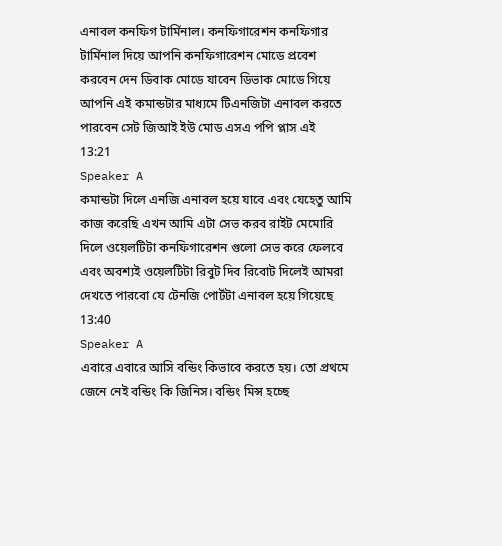এনাবল কনফিগ টার্মিনাল। কনফিগারেশন কনফিগার টার্মিনাল দিয়ে আপনি কনফিগারেশন মোডে প্রবেশ করবেন দেন ডিবাক মোডে যাবেন ডিভাক মোডে গিয়ে আপনি এই কমান্ডটার মাধ্যমে টিএনজিটা এনাবল করতে পারবেন সেট জিআই ইউ মোড এসএ পপি প্লাস এই
13:21
Speaker A
কমান্ডটা দিলে এনজি এনাবল হয়ে যাবে এবং যেহেতু আমি কাজ করেছি এখন আমি এটা সেভ করব রাইট মেমোরি দিলে ওয়েলটিটা কনফিগারেশন গুলো সেভ করে ফেলবে এবং অবশ্যই ওয়েলটিটা রিবুট দিব রিবোট দিলেই আমরা দেখতে পারবো যে টেনজি পোর্টটা এনাবল হয়ে গিয়েছে
13:40
Speaker A
এবারে এবারে আসি বন্ডিং কিভাবে করতে হয়। তো প্রথমে জেনে নেই বন্ডিং কি জিনিস। বন্ডিং মিন্স হচ্ছে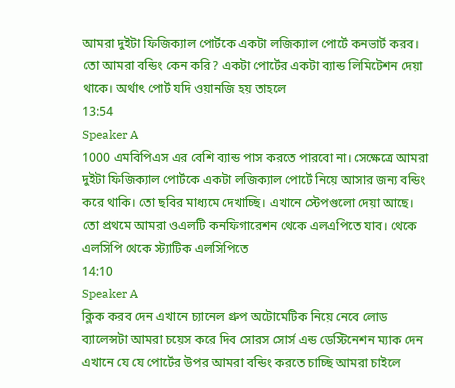আমরা দুইটা ফিজিক্যাল পোর্টকে একটা লজিক্যাল পোর্টে কনভার্ট করব। তো আমরা বন্ডিং কেন করি? একটা পোর্টের একটা ব্যান্ড লিমিটেশন দেয়া থাকে। অর্থাৎ পোর্ট যদি ওয়ানজি হয় তাহলে
13:54
Speaker A
1000 এমবিপিএস এর বেশি ব্যান্ড পাস করতে পারবো না। সেক্ষেত্রে আমরা দুইটা ফিজিক্যাল পোর্টকে একটা লজিক্যাল পোর্টে নিয়ে আসার জন্য বন্ডিং করে থাকি। তো ছবির মাধ্যমে দেখাচ্ছি। এখানে স্টেপগুলো দেয়া আছে। তো প্রথমে আমরা ওএলটি কনফিগারেশন থেকে এলএপিতে যাব। থেকে এলসিপি থেকে স্ট্যাটিক এলসিপিতে
14:10
Speaker A
ক্লিক করব দেন এখানে চ্যানেল গ্রুপ অটোমেটিক নিয়ে নেবে লোড ব্যালেন্সটা আমরা চয়েস করে দিব সোরস সোর্স এন্ড ডেস্টিনেশন ম্যাক দেন এখানে যে যে পোর্টের উপর আমরা বন্ডিং করতে চাচ্ছি আমরা চাইলে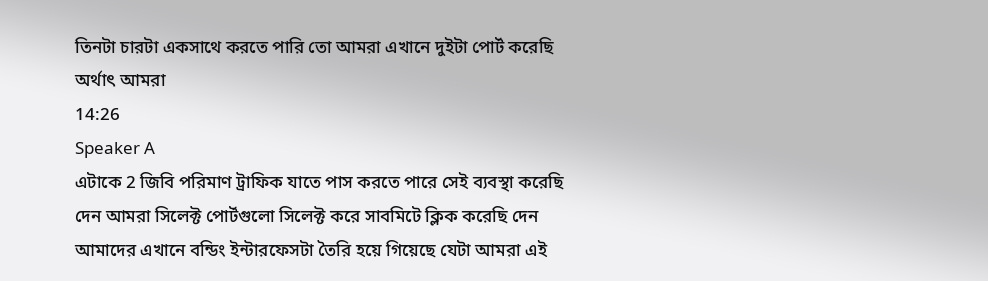তিনটা চারটা একসাথে করতে পারি তো আমরা এখানে দুইটা পোর্ট করেছি অর্থাৎ আমরা
14:26
Speaker A
এটাকে 2 জিবি পরিমাণ ট্রাফিক যাতে পাস করতে পারে সেই ব্যবস্থা করেছি দেন আমরা সিলেক্ট পোর্টগুলো সিলেক্ট করে সাবমিটে ক্লিক করেছি দেন আমাদের এখানে বন্ডিং ইন্টারফেসটা তৈরি হয়ে গিয়েছে যেটা আমরা এই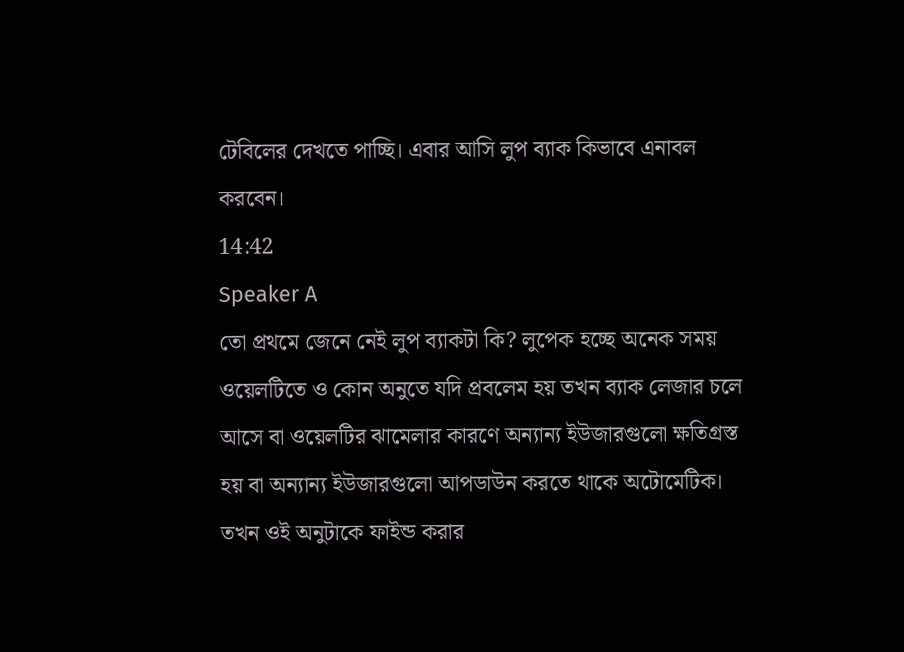টেবিলের দেখতে পাচ্ছি। এবার আসি লুপ ব্যাক কিভাবে এনাবল করবেন।
14:42
Speaker A
তো প্রথমে জেনে নেই লুপ ব্যাকটা কি? লুপেক হচ্ছে অনেক সময় ওয়েলটিতে ও কোন অনুতে যদি প্রবলেম হয় তখন ব্যাক লেজার চলে আসে বা ওয়েলটির ঝামেলার কারণে অন্যান্য ইউজারগুলো ক্ষতিগ্রস্ত হয় বা অন্যান্য ইউজারগুলো আপডাউন করতে থাকে অটোমেটিক। তখন ওই অনুটাকে ফাইন্ড করার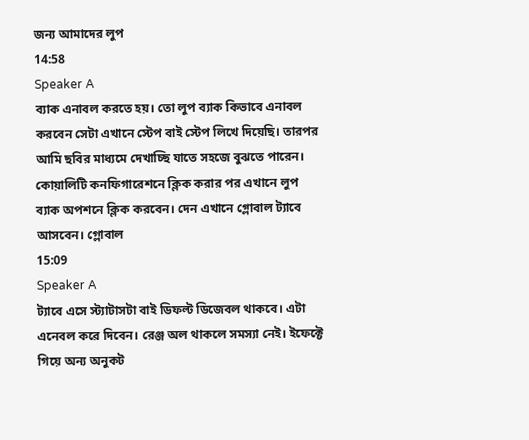জন্য আমাদের লুপ
14:58
Speaker A
ব্যাক এনাবল করতে হয়। তো লুপ ব্যাক কিভাবে এনাবল করবেন সেটা এখানে স্টেপ বাই স্টেপ লিখে দিয়েছি। তারপর আমি ছবির মাধ্যমে দেখাচ্ছি যাতে সহজে বুঝতে পারেন। কোয়ালিটি কনফিগারেশনে ক্লিক করার পর এখানে লুপ ব্যাক অপশনে ক্লিক করবেন। দেন এখানে গ্লোবাল ট্যাবে আসবেন। গ্লোবাল
15:09
Speaker A
ট্যাবে এসে স্ট্যাটাসটা বাই ডিফল্ট ডিজেবল থাকবে। এটা এনেবল করে দিবেন। রেঞ্জ অল থাকলে সমস্যা নেই। ইফেক্টে গিয়ে অন্য অনুকট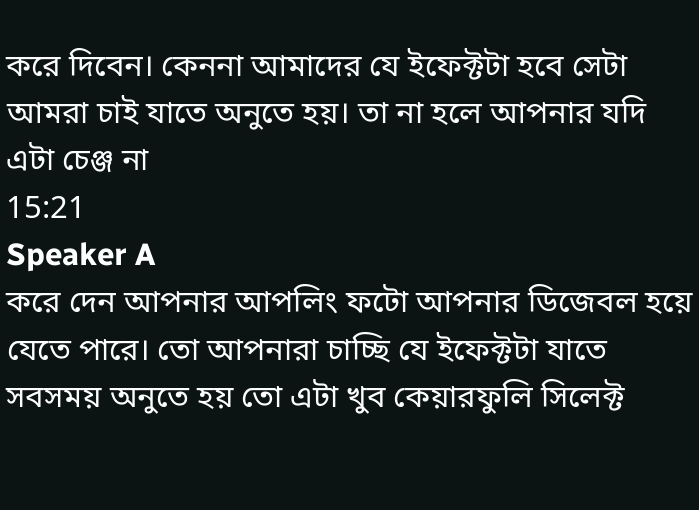করে দিবেন। কেননা আমাদের যে ইফেক্টটা হবে সেটা আমরা চাই যাতে অনুতে হয়। তা না হলে আপনার যদি এটা চেঞ্জ না
15:21
Speaker A
করে দেন আপনার আপলিং ফটো আপনার ডিজেবল হয়ে যেতে পারে। তো আপনারা চাচ্ছি যে ইফেক্টটা যাতে সবসময় অনুতে হয় তো এটা খুব কেয়ারফুলি সিলেক্ট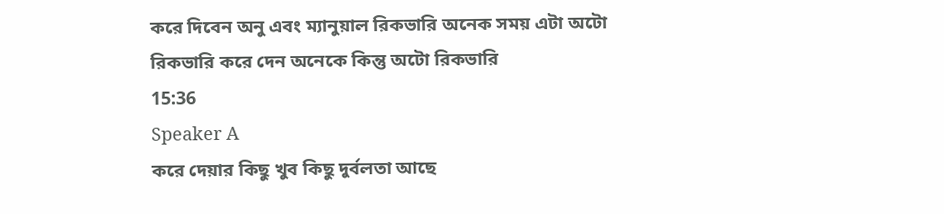করে দিবেন অনু এবং ম্যানুয়াল রিকভারি অনেক সময় এটা অটো রিকভারি করে দেন অনেকে কিন্তু অটো রিকভারি
15:36
Speaker A
করে দেয়ার কিছু খুব কিছু দুর্বলতা আছে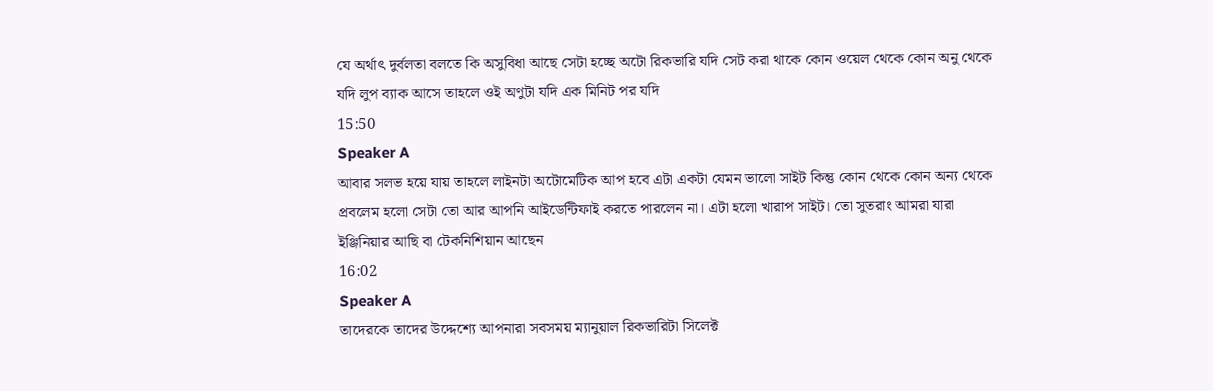যে অর্থাৎ দুর্বলতা বলতে কি অসুবিধা আছে সেটা হচ্ছে অটো রিকভারি যদি সেট করা থাকে কোন ওয়েল থেকে কোন অনু থেকে যদি লুপ ব্যাক আসে তাহলে ওই অণুটা যদি এক মিনিট পর যদি
15:50
Speaker A
আবার সলভ হয়ে যায় তাহলে লাইনটা অটোমেটিক আপ হবে এটা একটা যেমন ভালো সাইট কিন্তু কোন থেকে কোন অন্য থেকে প্রবলেম হলো সেটা তো আর আপনি আইডেন্টিফাই করতে পারলেন না। এটা হলো খারাপ সাইট। তো সুতরাং আমরা যারা ইঞ্জিনিয়ার আছি বা টেকনিশিয়ান আছেন
16:02
Speaker A
তাদেরকে তাদের উদ্দেশ্যে আপনারা সবসময় ম্যানুয়াল রিকভারিটা সিলেক্ট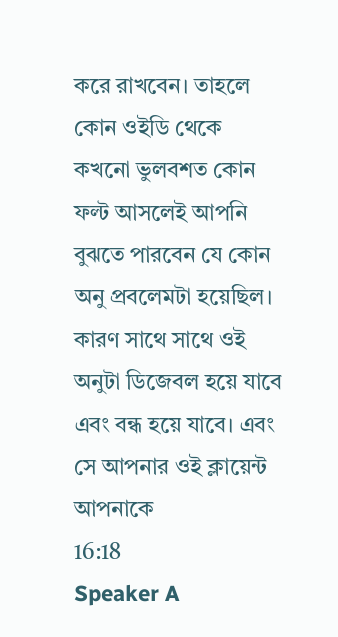করে রাখবেন। তাহলে কোন ওইডি থেকে কখনো ভুলবশত কোন ফল্ট আসলেই আপনি বুঝতে পারবেন যে কোন অনু প্রবলেমটা হয়েছিল। কারণ সাথে সাথে ওই অনুটা ডিজেবল হয়ে যাবে এবং বন্ধ হয়ে যাবে। এবং সে আপনার ওই ক্লায়েন্ট আপনাকে
16:18
Speaker A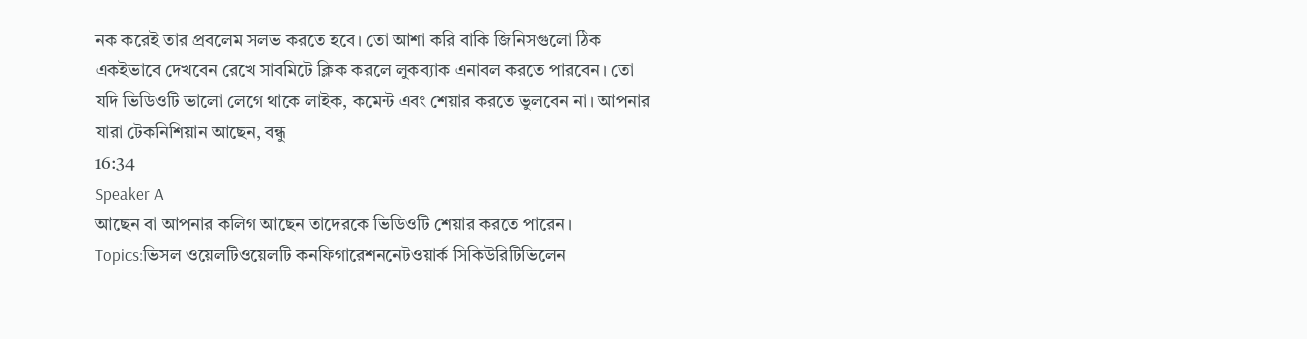নক করেই তার প্রবলেম সলভ করতে হবে। তো আশা করি বাকি জিনিসগুলো ঠিক একইভাবে দেখবেন রেখে সাবমিটে ক্লিক করলে লুকব্যাক এনাবল করতে পারবেন। তো যদি ভিডিওটি ভালো লেগে থাকে লাইক, কমেন্ট এবং শেয়ার করতে ভুলবেন না। আপনার যারা টেকনিশিয়ান আছেন, বন্ধু
16:34
Speaker A
আছেন বা আপনার কলিগ আছেন তাদেরকে ভিডিওটি শেয়ার করতে পারেন।
Topics:ভিসল ওয়েলটিওয়েলটি কনফিগারেশননেটওয়ার্ক সিকিউরিটিভিলেন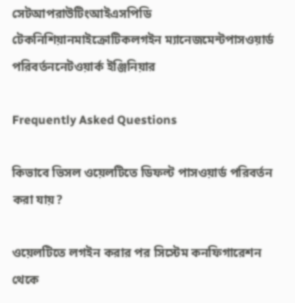সেটআপরাউটিংআইএসপিডি টেকনিশিয়ানমাইক্রোটিকলগইন ম্যানেজমেন্টপাসওয়ার্ড পরিবর্তননেটওয়ার্ক ইঞ্জিনিয়ার

Frequently Asked Questions

কিভাবে ভিসল ওয়েলটিতে ডিফল্ট পাসওয়ার্ড পরিবর্তন করা যায়?

ওয়েলটিতে লগইন করার পর সিস্টেম কনফিগারেশন থেকে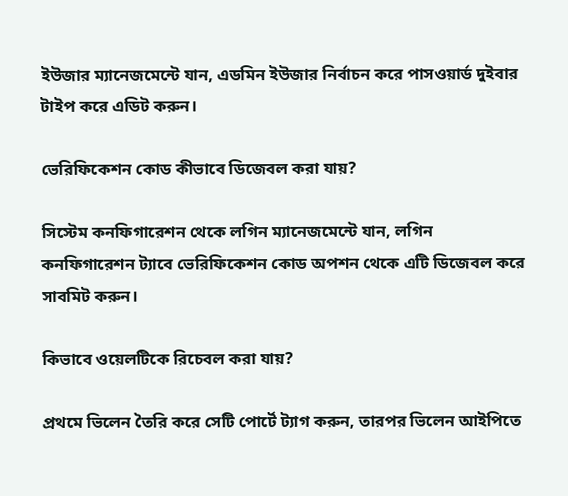ইউজার ম্যানেজমেন্টে যান, এডমিন ইউজার নির্বাচন করে পাসওয়ার্ড দুইবার টাইপ করে এডিট করুন।

ভেরিফিকেশন কোড কীভাবে ডিজেবল করা যায়?

সিস্টেম কনফিগারেশন থেকে লগিন ম্যানেজমেন্টে যান, লগিন কনফিগারেশন ট্যাবে ভেরিফিকেশন কোড অপশন থেকে এটি ডিজেবল করে সাবমিট করুন।

কিভাবে ওয়েলটিকে রিচেবল করা যায়?

প্রথমে ভিলেন তৈরি করে সেটি পোর্টে ট্যাগ করুন, তারপর ভিলেন আইপিতে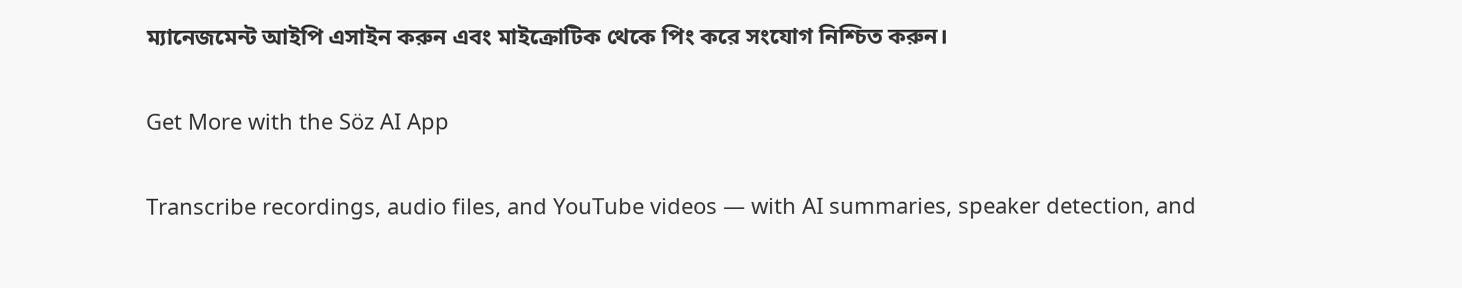ম্যানেজমেন্ট আইপি এসাইন করুন এবং মাইক্রোটিক থেকে পিং করে সংযোগ নিশ্চিত করুন।

Get More with the Söz AI App

Transcribe recordings, audio files, and YouTube videos — with AI summaries, speaker detection, and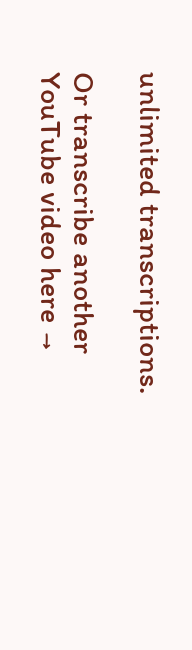unlimited transcriptions.

Or transcribe another YouTube video here →